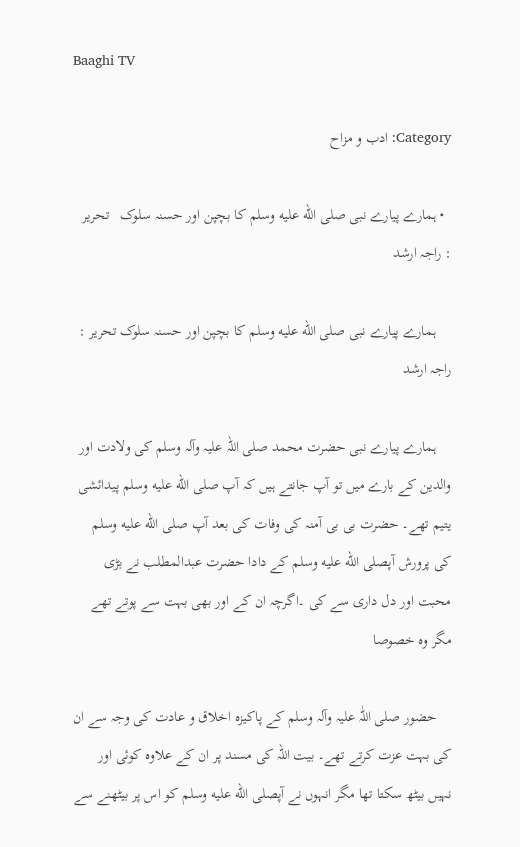Baaghi TV

Category: ادب و مزاح

  • ہمارے پیارے نبی صلى الله عليه وسلم کا بچپن اور حسنہ سلوک   تحریر  : راجہ ارشد

    ہمارے پیارے نبی صلى الله عليه وسلم کا بچپن اور حسنہ سلوک تحریر : راجہ ارشد

    ہمارے پیارے نبی حضرت محمد صلی اللہ علیہ وآلہ وسلم کی ولادت اور والدین کے بارے میں تو آپ جانتے ہیں کہ آپ صلى الله عليه وسلم پیدائشی یتیم تھے۔ حضرت بی بی آمنہ کی وفات کی بعد آپ صلى الله عليه وسلم کی پرورش آپصلى الله عليه وسلم کے دادا حضرت عبدالمطلب نے بڑی محبت اور دل داری سے کی ۔اگرچہ ان کے اور بھی بہت سے پوتے تھے مگر وہ خصوصا

    حضور صلی اللّٰہ علیہ وآلہ وسلم کے پاکیزہ اخلاق و عادت کی وجہ سے ان کی بہت عزت کرتے تھے۔ بیت اللہ کی مسند پر ان کے علاوہ کوئی اور نہیں بیٹھ سکتا تھا مگر انہوں نے آپصلى الله عليه وسلم کو اس پر بیٹھنے سے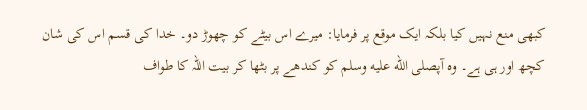کبھی منع نہیں کیا بلکہ ایک موقع پر فرمایا: میرے اس بیٹے کو چھوڑ دو۔ خدا کی قسم اس کی شان کچھ اور ہی ہے۔ وہ آپصلى الله عليه وسلم کو کندھے پر بٹھا کر بیت اللہ کا طواف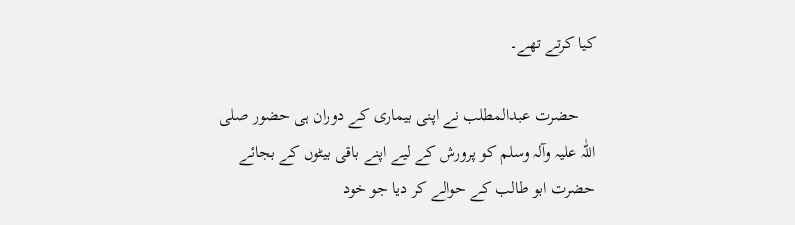کیا کرتے تھے۔

    حضرت عبدالمطلب نے اپنی بیماری کے دوران ہی حضور صلی اللّٰہ علیہ وآلہ وسلم کو پرورش کے لیے اپنے باقی بیٹوں کے بجائے حضرت ابو طالب کے حوالے کر دیا جو خود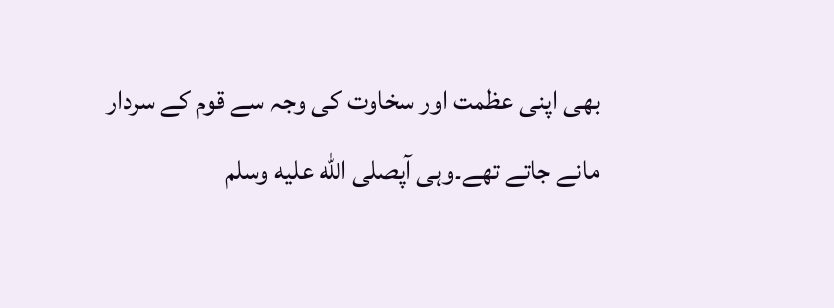بھی اپنی عظمت اور سخاوت کی وجہ سے قوم کے سردار مانے جاتے تھے۔وہی آپصلى الله عليه وسلم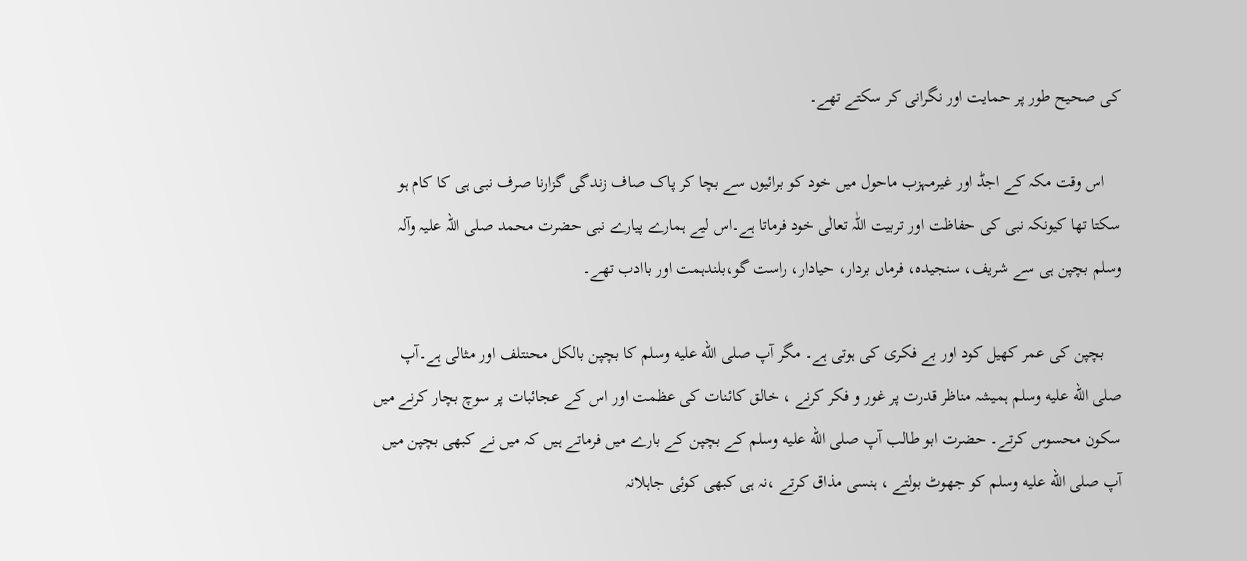کی صحیح طور پر حمایت اور نگرانی کر سکتے تھے۔

    اس وقت مکہ کے اجڈ اور غیرمہزب ماحول میں خود کو برائیوں سے بچا کر پاک صاف زندگی گزارنا صرف نبی ہی کا کام ہو سکتا تھا کیونکہ نبی کی حفاظت اور تربیت اللّٰہ تعالٰی خود فرماتا ہے۔اس لیے ہمارے پیارے نبی حضرت محمد صلی اللہ علیہ وآلہ وسلم بچپن ہی سے شریف، سنجیدہ، فرماں بردار، حیادار، راست گو،بلندہمت اور باادب تھے۔

    بچپن کی عمر کھیل کود اور بے فکری کی ہوتی ہے۔ مگر آپ صلى الله عليه وسلم کا بچپن بالکل محنتلف اور مثالی ہے۔آپ صلى الله عليه وسلم ہمیشہ مناظر قدرت پر غور و فکر کرنے ، خالق کائنات کی عظمت اور اس کے عجائبات پر سوچ بچار کرنے میں سکون محسوس کرتے۔ حضرت ابو طالب آپ صلى الله عليه وسلم کے بچپن کے بارے میں فرماتے ہیں کہ میں نے کبھی بچپن میں آپ صلى الله عليه وسلم کو جھوٹ بولتے ، ہنسی مذاق کرتے ،نہ ہی کبھی کوئی جاہلانہ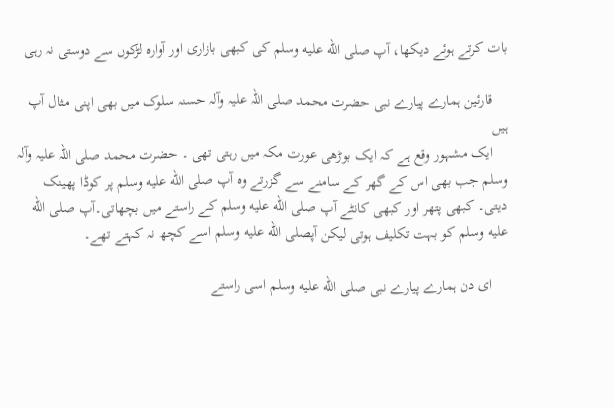بات کرتے ہوئے دیکھا، آپ صلى الله عليه وسلم کی کبھی بازاری اور آوارہ لڑکوں سے دوستی نہ رہی

    قارئین ہمارے پیارے نبی حضرت محمد صلی اللہ علیہ وآلہ حسنہ سلوک میں بھی اپنی مثال آپ ہیں
    ایک مشہور وقع ہے کہ ایک بوڑھی عورت مکہ میں رہتی تھی ۔ حضرت محمد صلی اللہ علیہ وآلہ وسلم جب بھی اس کے گھر کے سامنے سے گزرتے وہ آپ صلى الله عليه وسلم پر کوڈا پھینک دیتی۔ کبھی پتھر اور کبھی کانٹے آپ صلى الله عليه وسلم کے راستے میں بچھاتی۔آپ صلى الله عليه وسلم کو بہت تکلیف ہوتی لیکن آپصلى الله عليه وسلم اسے کچھ نہ کہتے تھے۔

    ای دن ہمارے پیارے نبی صلى الله عليه وسلم اسی راستے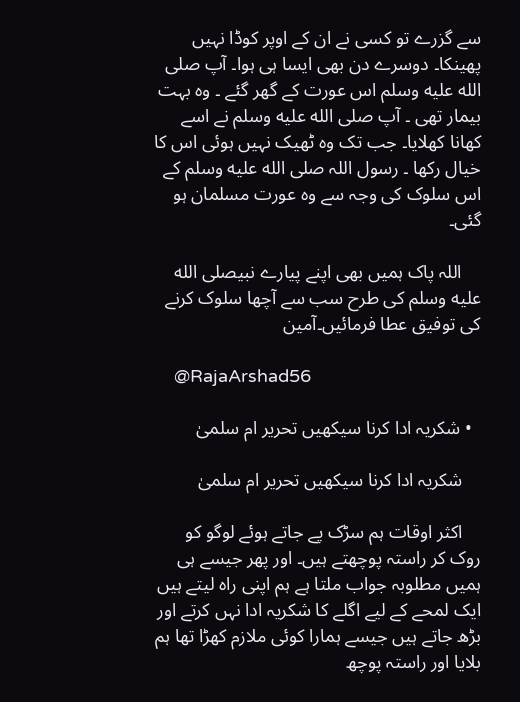سے گزرے تو کسی نے ان کے اوپر کوڈا نہیں پھینکا۔ دوسرے دن بھی ایسا ہی ہوا۔ آپ صلى الله عليه وسلم اس عورت کے گھر گئے ۔ وہ بہت بیمار تھی ۔ آپ صلى الله عليه وسلم نے اسے کھانا کھلایا۔ جب تک وہ ٹھیک نہیں ہوئی اس کا خیال رکھا ۔ رسول اللہ صلى الله عليه وسلم کے اس سلوک کی وجہ سے وہ عورت مسلمان ہو گئی۔

    اللہ پاک ہمیں بھی اپنے پیارے نبیصلى الله عليه وسلم کی طرح سب سے آچھا سلوک کرنے کی توفیق عطا فرمائیں۔آمین

    @RajaArshad56

  • شکریہ ادا کرنا سیکھیں تحریر ام سلمیٰ

    شکریہ ادا کرنا سیکھیں تحریر ام سلمیٰ

    اکثر اوقات ہم سڑک پے جاتے ہوئے لوگو کو روک کر راستہ پوچھتے ہیں۔ اور پھر جیسے ہی ہمیں مطلوبہ جواب ملتا ہے ہم اپنی راہ لیتے ہیں ایک لمحے کے لیے اگلے کا شکریہ ادا نہں کرتے اور بڑھ جاتے ہیں جیسے ہمارا کوئی ملازم کھڑا تھا ہم بلایا اور راستہ پوچھ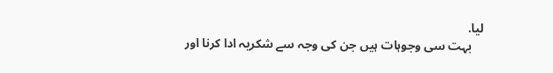لیا.
    بہت سی وجوہات ہیں جن کی وجہ سے شکریہ ادا کرنا اور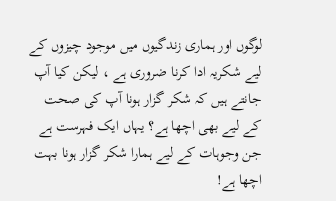لوگوں اور ہماری زندگیوں میں موجود چیزوں کے لیے شکریہ ادا کرنا ضروری ہے ، لیکن کیا آپ جانتے ہیں کہ شکر گزار ہونا آپ کی صحت کے لیے بھی اچھا ہے؟ یہاں ایک فہرست ہے جن وجوہات کے لیے ہمارا شکر گزار ہونا بہت اچھا ہے!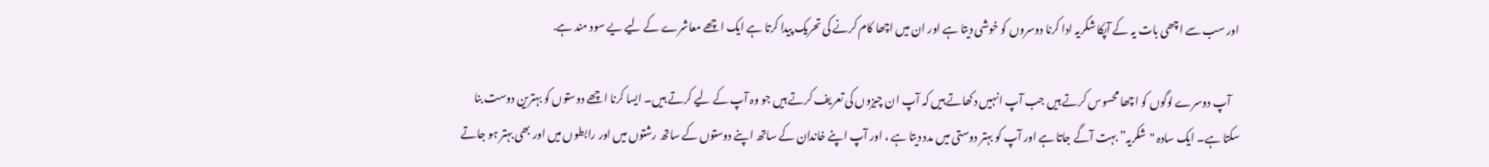اور سب سے اچھی بات یہ کے آپکا شکریہ ادا کرنا دوسروں کو خوشی دیتا ہے اور ان میں اچھا کام کرنے کی تحریک پیدا کرتا ہے ایک اچھے معاشرے کے لیے یے سود مند ہے.

    آپ دوسرے لوگوں کو اچھا محسوس کرتے ہیں جب آپ انہیں دکھاتے ہیں کہ آپ ان چیزوں کی تعریف کرتے ہیں جو وہ آپ کے لیے کرتے ہیں۔ ایسا کرنا اچھے دوستوں کو بہترین دوست بنا سکتا ہے۔ ایک سادہ "شکریہ” بہت آگے جاتا ہے اور آپ کو بہتر دوستی میں مدد دیتا ہے ، اور آپ اپنے خاندان کے ساتھ اپنے دوستوں کے ساتھ رشتوں میں اور رابطوں میں اور بھی بہتر ہو جاتے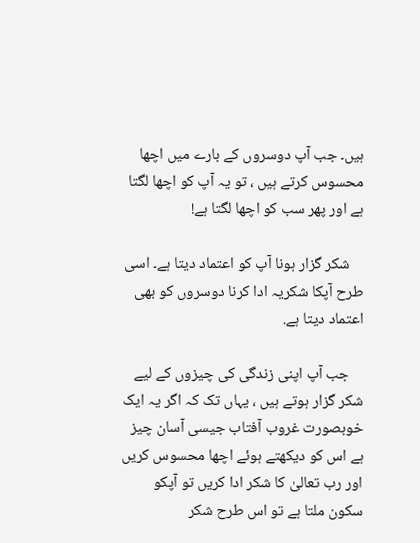ہیں۔ جب آپ دوسروں کے بارے میں اچھا محسوس کرتے ہیں ، تو یہ آپ کو اچھا لگتا ہے اور پھر سب کو اچھا لگتا ہے!

    شکر گزار ہونا آپ کو اعتماد دیتا ہے۔ اسی طرح آپکا شکریہ ادا کرنا دوسروں کو بھی اعتماد دیتا ہے.

    جب آپ اپنی زندگی کی چیزوں کے لیے شکر گزار ہوتے ہیں ، یہاں تک کہ اگر یہ ایک خوبصورت غروب آفتاب جیسی آسان چیز ہے اس کو دیکھتے ہوئے اچھا محسوس کریں اور رب تعالیٰ کا شکر ادا کریں تو آپکو سکون ملتا ہے تو اس طرح شکر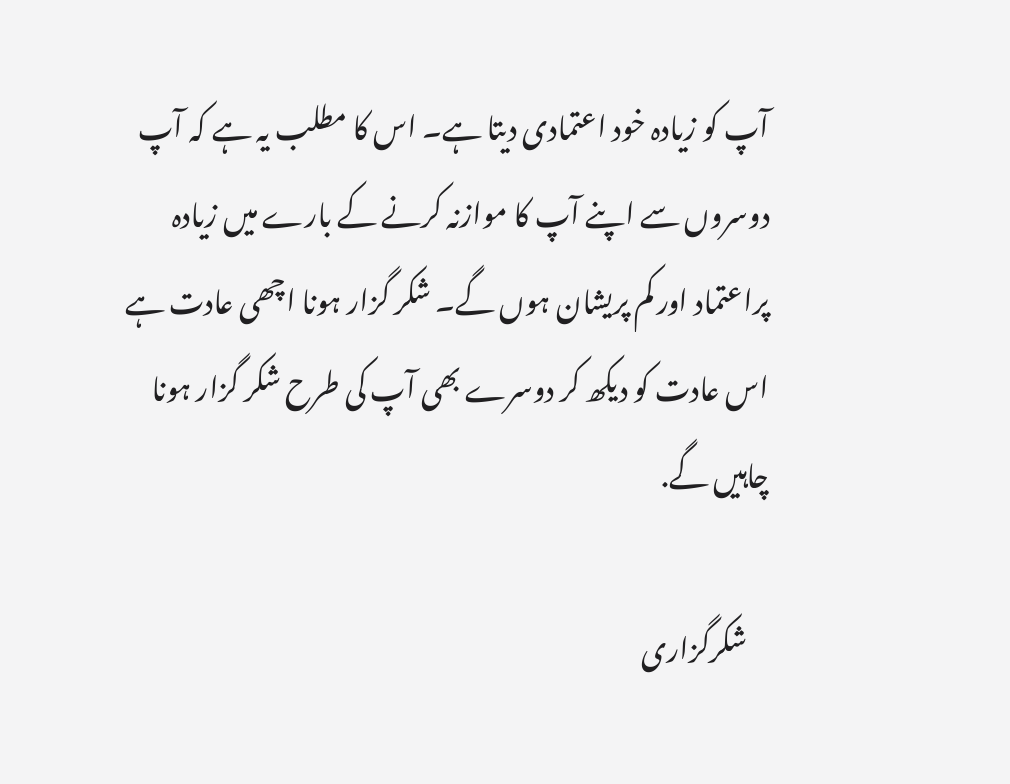آپ کو زیادہ خود اعتمادی دیتا ہے۔ اس کا مطلب یہ ہے کہ آپ دوسروں سے اپنے آپ کا موازنہ کرنے کے بارے میں زیادہ پراعتماد اور کم پریشان ہوں گے۔ شکر گزار ہونا اچھی عادت ہے اس عادت کو دیکھ کر دوسرے بھی آپ کی طرح شکر گزار ہونا چاہیں گے.

    شکرگزاری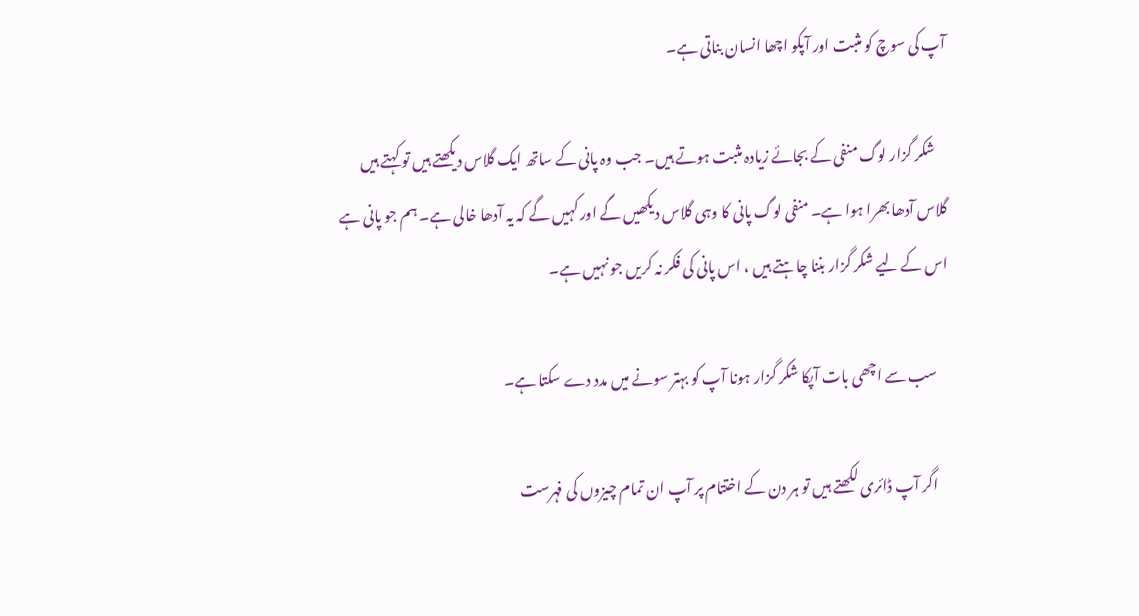آپ کی سوچ کو مثبت اور آپکو اچھا انسان بناتی ہے۔

    شکر گزار لوگ منفی کے بجائے زیادہ مثبت ہوتے ہیں۔ جب وہ پانی کے ساتھ ایک گلاس دیکھتے ہیں تو کہتے ہیں گلاس آدھا بھرا ہوا ہے۔ منفی لوگ پانی کا وہی گلاس دیکھیں گے اور کہیں گے کہ یہ آدھا خالی ہے۔ ہم جو پانی ہے اس کے لیے شکر گزار بننا چاہتے ہیں ، اس پانی کی فکر نہ کریں جو نہیں ہے۔

    سب سے اچھی بات آپکا شکر گزار ہونا آپ کو بہتر سونے میں مدد دے سکتا ہے۔

    اگر آپ ڈائری لکھتے ہیں تو ہر دن کے اختتام پر آپ ان تمام چیزوں کی فہرست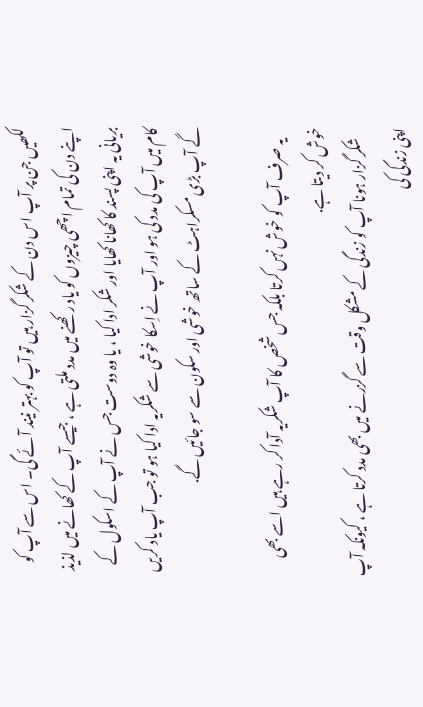لکھیں جن پر آپ اس دن کے شکر گزار ہیں تو آپ کو بہتر نیند آئے گی۔ اس سے آپ کو اپنے دن کی تمام اچھی چیزوں کو یاد رکھنے میں مدد ملتی ہے ، جیسے آپ کے کھانے میں لذیذ بریانی یہ اپنی پسند کا کھانا کھایا اور شکر ادا کیا ، یا وہ دوست جس نے آپ کے اسکول کے کام میں آپ کی مدد کی ہو اور آپ نے اِسکا خوشی سے شکریہ ادا کیا ہو تو جب آپ یاد کریں گے آپ بڑی مسکراہٹ کے ساتھ خوشی اور سکون سے سو جائیں گے.

    یہ صرف آپ کو خوش نہں کرتا بلکہ جس شخص کا آپ شکریہ آدا کر رہے ہیں اسے بھی خوش کر دیتا ہے.
    شکر گزار ہونا آپ کو زندگی کے مشکل وقت سے گزرنے میں بھی مدد کرتا ہے ، کیونکہ آپ اپنی زندگی کی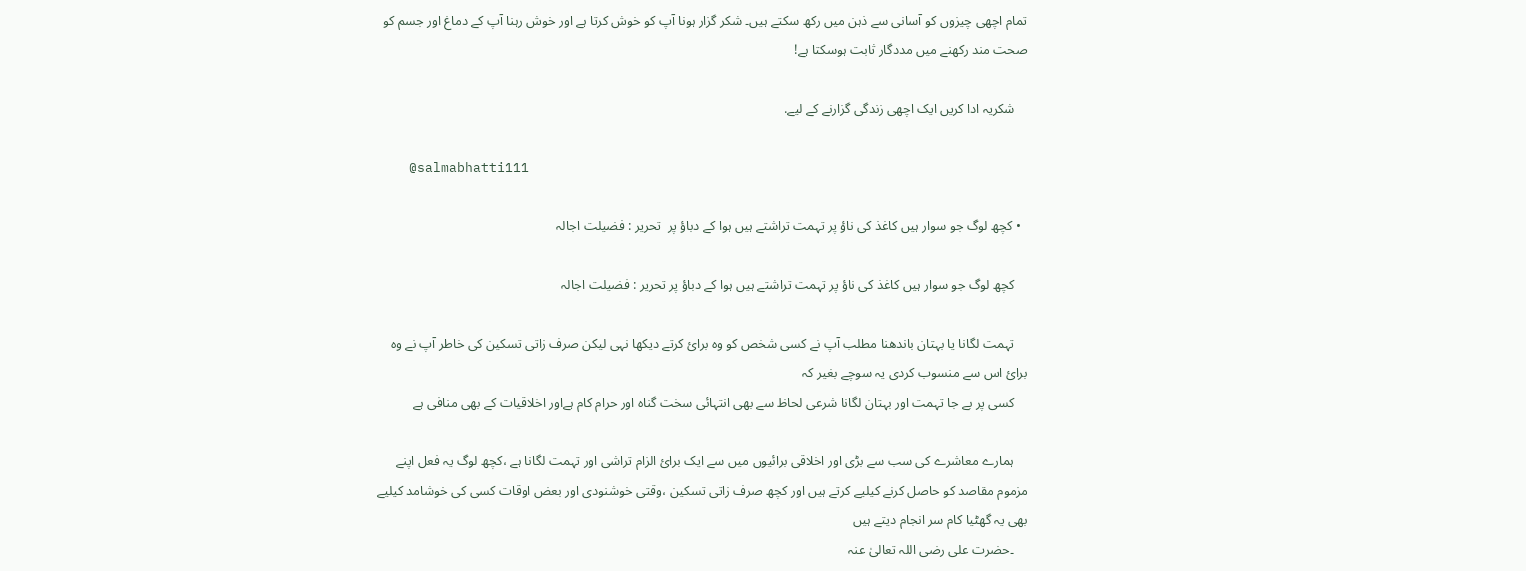تمام اچھی چیزوں کو آسانی سے ذہن میں رکھ سکتے ہیں۔ شکر گزار ہونا آپ کو خوش کرتا ہے اور خوش رہنا آپ کے دماغ اور جسم کو صحت مند رکھنے میں مددگار ثابت ہوسکتا ہے!

    شکریہ ادا کریں ایک اچھی زندگی گزارنے کے لیے.

    @salmabhatti111

  • کچھ لوگ جو سوار ہیں کاغذ کی ناؤ پر تہمت تراشتے ہیں ہوا کے دباؤ پر  تحریر : فضیلت اجالہ

    کچھ لوگ جو سوار ہیں کاغذ کی ناؤ پر تہمت تراشتے ہیں ہوا کے دباؤ پر تحریر : فضیلت اجالہ

    تہمت لگانا یا بہتان باندھنا مطلب آپ نے کسی شخص کو وہ برائ کرتے دیکھا نہی لیکن صرف زاتی تسکین کی خاطر آپ نے وہ برائ اس سے منسوب کردی یہ سوچے بغیر کہ
    کسی پر بے جا تہمت اور بہتان لگانا شرعی لحاظ سے بھی انتہائی سخت گناہ اور حرام کام ہےاور اخلاقیات کے بھی منافی ہے

    ہمارے معاشرے کی سب سے بڑی اور اخلاقی برائیوں میں سے ایک برائ الزام تراشی اور تہمت لگانا ہے ،کچھ لوگ یہ فعل اپنے مزموم مقاصد کو حاصل کرنے کیلیے کرتے ہیں اور کچھ صرف زاتی تسکین ،وقتی خوشنودی اور بعض اوقات کسی کی خوشامد کیلیے بھی یہ گھٹیا کام سر انجام دیتے ہیں
    ۔حضرت علی رضی اللہ تعالیٰ عنہ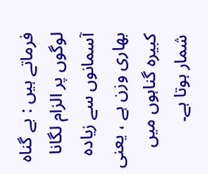فرماتے ہیں : بے گناہ لوگوں پر الزام لگانا آسمانوں سے زیادہ بھاری وزن ہے ، یعنی کبیرہ گناہوں میں شمار ہوتا ہے۔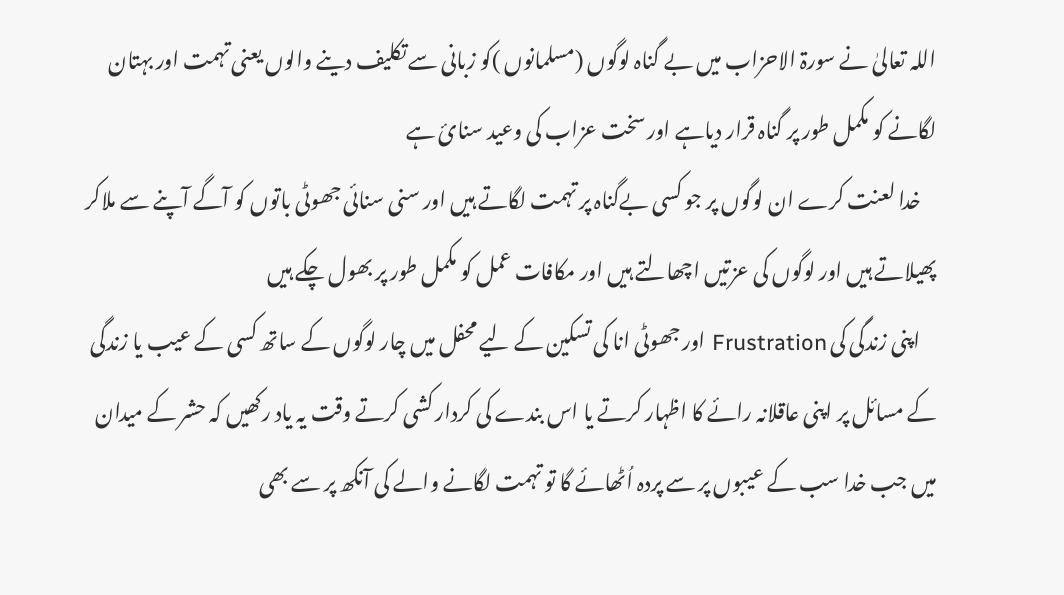اللہ تعالیٰ نے سورۃ الاحزاب میں بے گناہ لوگوں (مسلمانوں )کو زبانی سے تکلیف دینے والوں یعنی تہمت اور بہتان لگانے کو مکمل طور پر گناہ قرار دیاہے اور سخت عزاب کی وعید سنائ ہے
    خدا لعنت کرے ان لوگوں پر جو کسی بےگناہ پر تہمت لگاتے ہیں اور سنی سنائی جھوٹی باتوں کو آگے آپنے سے ملاکر پھیلاتے ہیں اور لوگوں کی عزتیں اچھالتے ہیں اور مکافات عمل کو مکمل طور پر بھول چکے ہیں
    اپنی زندگی کی Frustration اور جھوٹی انا کی تسکین کے لیے محفل میں چار لوگوں کے ساتھ کسی کے عیب یا زندگی کے مسائل پر اپنی عاقلانہ رائے کا اظہار کرتے یا اس بندے کی کردار کشی کرتے وقت یہ یاد رکھیں کہ حشر کے میدان میں جب خدا سب کے عیبوں پر سے پردہ اُٹھائے گا تو تہمت لگانے والے کی آنکھ پر سے بھی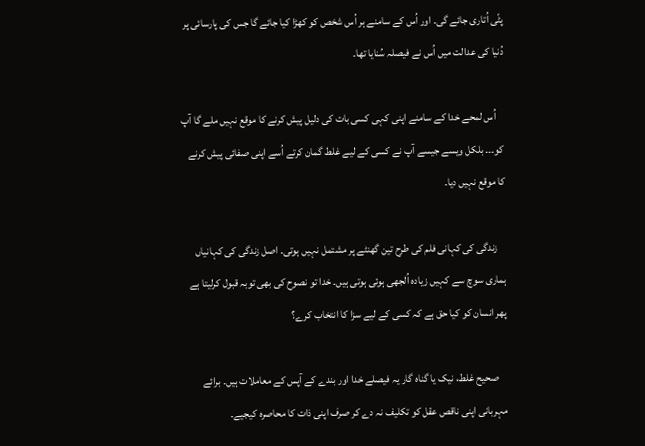پٹّی اُتاری جائے گی۔ اور اُس کے سامنے ہر اُس شخص کو کھڑا کیا جائے گا جس کی پارسائی پر دُنیا کی عدالت میں اُس نے فیصلہ سُنایا تھا۔

    اُس لمحے خدا کے سامنے اپنی کہی کسی بات کی دلیل پیش کرنے کا موقع نہیں ملے گا آپ کو۔۔۔ بلکل ویسے جیسے آپ نے کسی کے لیے غلط گمان کرتے اُسے اپنی صفائی پیش کرنے کا موقع نہیں دیا۔

    زندگی کی کہانی فلم کی طرح تین گھنٹے پر مشتمل نہیں ہوتی۔ اصل زندگی کی کہانیاں ہماری سوچ سے کہیں زیادہ اُلجھی ہوئی ہوتی ہیں۔ خدا تو نصوح کی بھی توبہ قبول کرلیتا ہے پھر انسان کو کیا حق ہے کہ کسی کے لیے سزا کا انتخاب کرے؟

    صحیح غلط، نیک یا گناہ گار یہ فیصلے خدا اور بندے کے آپس کے معاملات ہیں۔ برائے مہربانی اپنی ناقص عقل کو تکلیف نہ دے کر صرف اپنی ذات کا محاصرہ کیجیے۔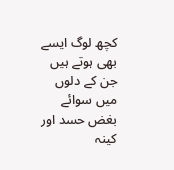کچھ لوگ ایسے بھی ہوتے ہیں جن کے دلوں میں سوائے بغض حسد اور کینہ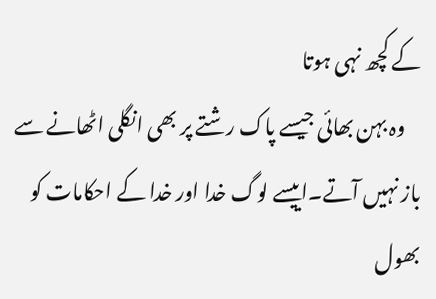کے کچھ نہی ہوتا
    وہ بہن بھائی جیسے پاک رشتے پر بھی انگلی اٹھانے سے باز نہیں آتے۔اییسے لوگ خدا اور خدا کے احکامات کو بھول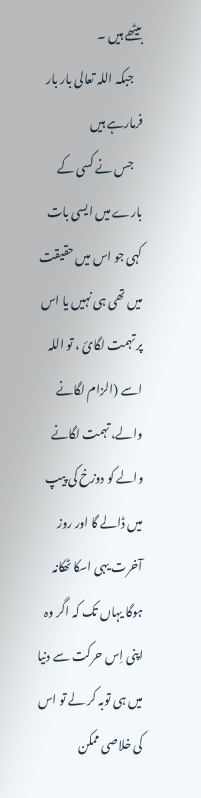بیٹھے ہیں ۔
    جبکہ اللہ تعالی بار بار فرمارہے ہیں
    جس نے کسی کے بارے میں ایسی بات کہی جو اس میں حقیقت میں تھی ہی نہیں یا اس پر تہمت لگائ ، تو اللہ اسے (الزام لگانے والے، تہمت لگانے والے کو دوزخ کی پیپ میں ڈالے گا اور روز آخرت یہی اسکا ٹھکانہ ہوگا یہاں تک کہ اگر وہ اپنی اِس حرکت سے دنیا میں ہی توبہ کر لے تو اس کی خلاصی ممکن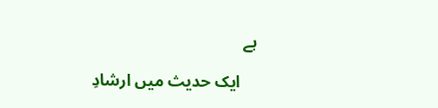ہے

    ایک حدیث میں ارشادِ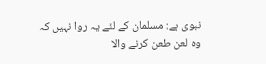نبوی ہے: مسلمان کے لئے یہ روا نہیں کہ وہ لعن طعن کرنے والا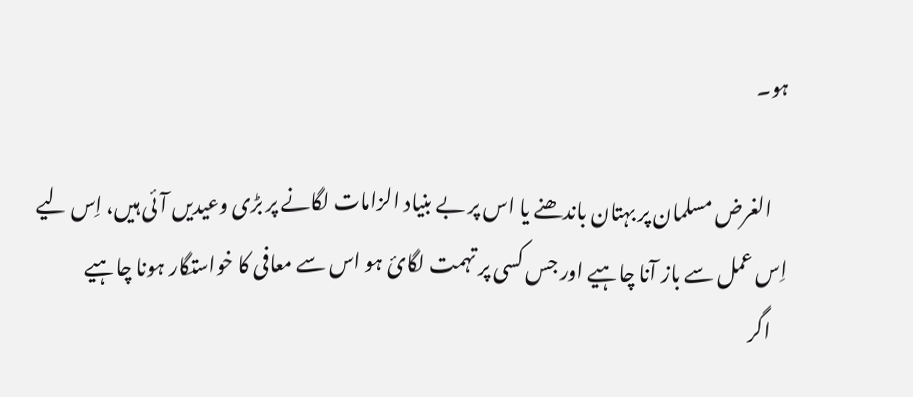ہو۔

    الغرض مسلمان پر بہتان باندھنے یا اس پر بے بنیاد الزامات لگانے پر بڑی وعیدیں آئی ہیں، اِس لیے اِس عمل سے باز آنا چاہیے اور جس کسی پر تہمت لگائ ہو اس سے معافی کا خواستگار ہونا چاہیے
    اگر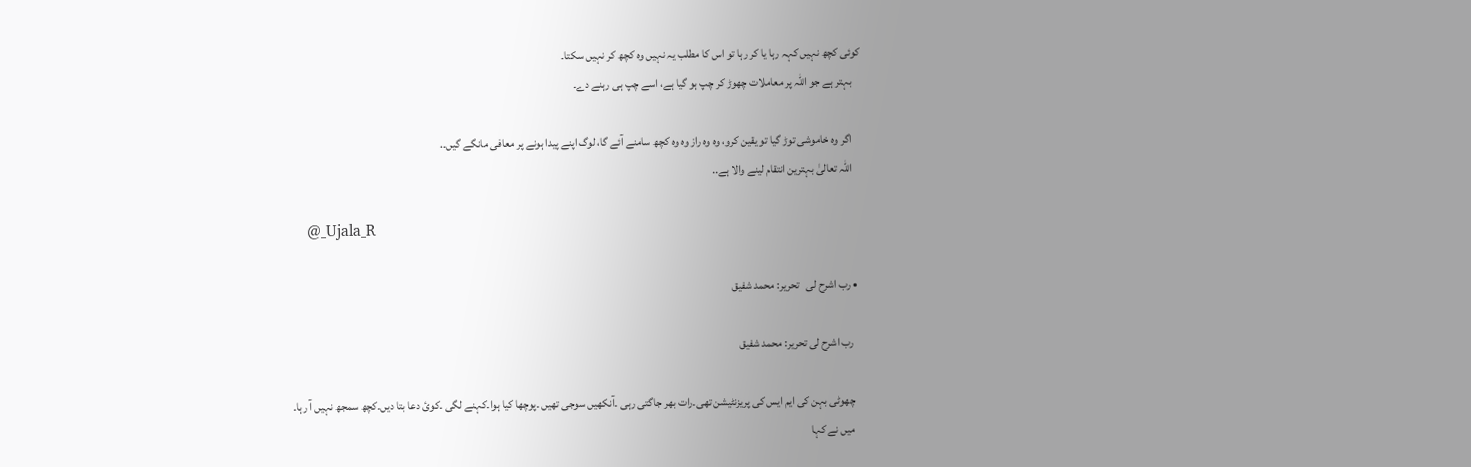کوئی کچھ نہیں کہہ رہا یا کر رہا تو اس کا مطلب یہ نہیں وہ کچھ کر نہیں سکتا۔
    بہتر ہے جو اللّٰہ پر معاملات چھوڑ کر چپ ہو گیا ہے، اسے چپ ہی رہنے دے۔

    اگر وہ خاموشی توڑ گیا تو یقین کرو، وہ وہ راز وہ وہ کچھ سامنے آئے گا، لوگ اپنے پیدا ہونے پر معافی مانگے گیں۔.
    اللہ تعالیٰ بہترین انتقام لینے والا ہے..

    @_Ujala_R

  • رب اشرح لی   تحریر: محمد شفیق

    رب اشرح لی تحریر: محمد شفیق

    چھوٹی بہن کی ایم ایس کی پریزنٹیشن تھی۔رات بھر جاگتی رہی ۔آنکھیں سوجی تھیں ۔پوچھا کیا ہوا۔کہنے لگی ۔کوئ دعا بتا دیں۔کچھ سمجھ نہیں آ رہا۔
    میں نے کہا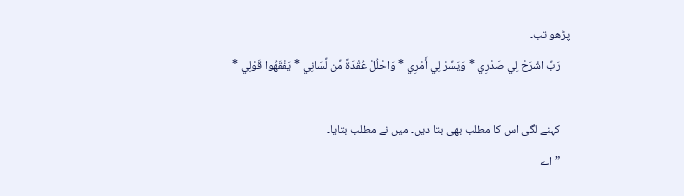پڑھو تب۔
    رَبِّ اشْرَحْ لِي صَدْرِي * وَيَسِّرْ لِي أَمْرِي * وَاحْلُلْ عُقْدَةً مِّن لِّسَانِي * يَفْقَهُوا قَوْلِي *

    کہنے لگی اس کا مطلب بھی بتا دیں۔ میں نے مطلب بتایا۔
    ” اے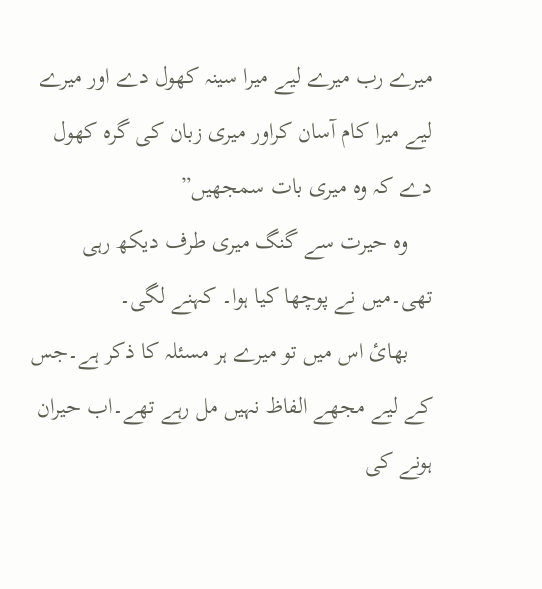میرے رب میرے لیے میرا سینہ کھول دے اور میرے لیے میرا کام آسان کراور میری زبان کی گرہ کھول دے کہ وہ میری بات سمجھیں”
    وہ حیرت سے گنگ میری طرف دیکھ رہی تھی۔میں نے پوچھا کیا ہوا۔ کہنے لگی۔
    بھائ اس میں تو میرے ہر مسئلہ کا ذکر ہے۔جس کے لیے مجھے الفاظ نہیں مل رہے تھے۔اب حیران ہونے کی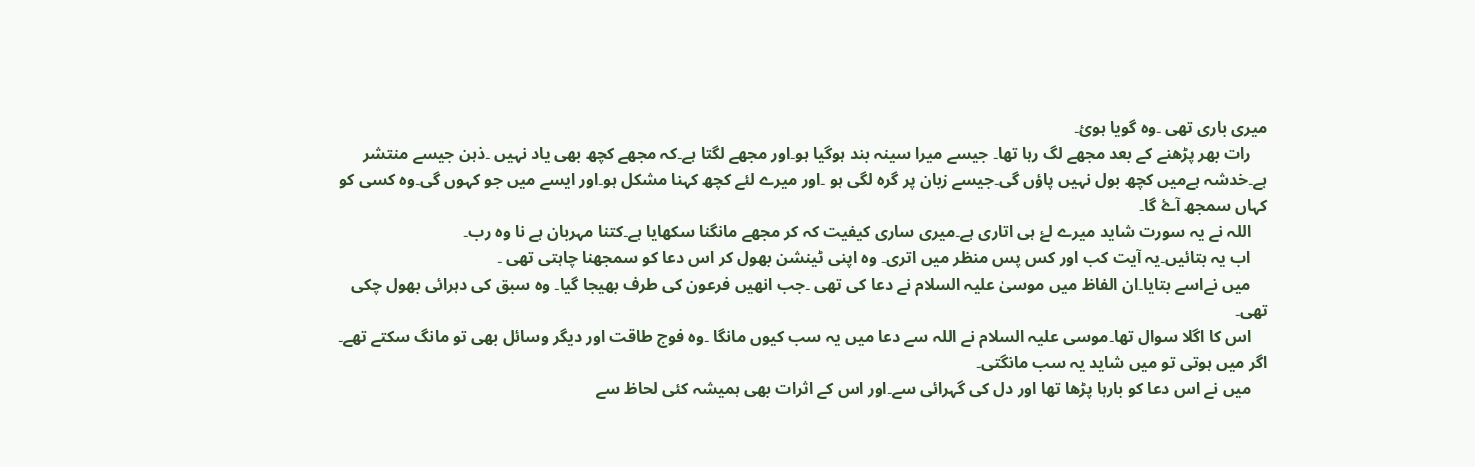میری باری تھی ۔وہ گویا ہوئ۔
    رات بھر پڑھنے کے بعد مجھے لگ رہا تھا۔ جیسے میرا سینہ بند ہوگیا ہو۔اور مجھے لگتا ہے۔کہ مجھے کچھ بھی یاد نہیں ۔ذہن جیسے منتشر ہے۔خدشہ ہےمیں کچھ بول نہیں پاؤں گی۔جیسے زبان پر گرہ لگی ہو ۔اور میرے لئے کچھ کہنا مشکل ہو۔اور ایسے میں جو کہوں گی۔وہ کسی کو کہاں سمجھ آۓ گا۔
    اللہ نے یہ سورت شاید میرے لۓ ہی اتاری ہے۔میری ساری کیفیت کہ کر مجھے مانگنا سکھایا ہے۔کتنا مہربان ہے نا وہ رب۔
    اب یہ بتائیں۔یہ آیت کب اور کس پس منظر میں اتری۔ وہ اپنی ٹینشن بھول کر اس دعا کو سمجھنا چاہتی تھی ۔
    میں نےاسے بتایا۔ان الفاظ میں موسیٰ علیہ السلام نے دعا کی تھی ۔جب انھیں فرعون کی طرف بھیجا گیا۔ وہ سبق کی دہرائی بھول چکی تھی۔
    اس کا اگلا سوال تھا۔موسی علیہ السلام نے اللہ سے دعا میں یہ سب کیوں مانگا ۔وہ فوج طاقت اور دیگر وسائل بھی تو مانگ سکتے تھے۔ اگر میں ہوتی تو میں شاید یہ سب مانگتی۔
    میں نے اس دعا کو بارہا پڑھا تھا اور دل کی گہرائی سے۔اور اس کے اثرات بھی ہمیشہ کئی لحاظ سے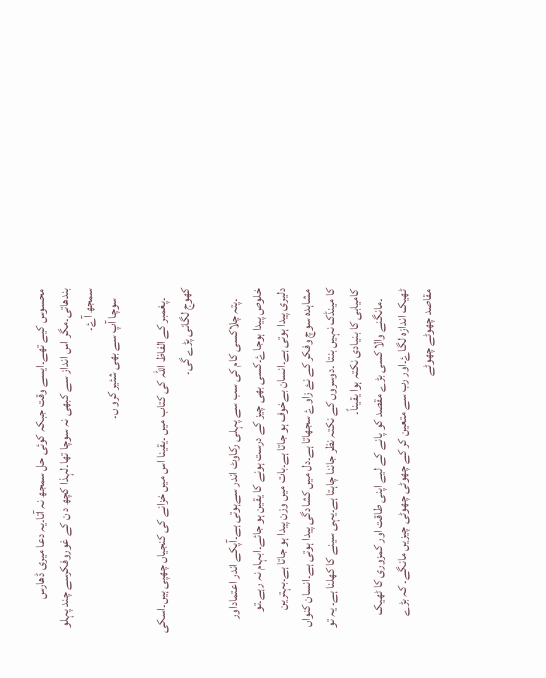محسوس کیے تھے۔ایسے وقت جبکہ کوئی حل سمجھ نہ آتا۔یہ دعا میری ڈھارس بندھاتی۔مگر اس انداز سے کبھی نہ سوچا تھا۔لہذا کچھ د ن کے غوروفکرسے چند پہلو سمجھ آۓ۔
    سوچا آپ سے بھی شئیر کرو ں۔

    ۔پغمبر کے الفاظ اللہ کی کتاب میں ۔یقینا اس میں خزانے کی کنجیاں چھپی ہیں۔اسکی کھوج لگانی پڑے گی۔

    ۔پتہ چلاکسی کام کی سب سے پہلی رکاوٹ اندر سےہوتی ہے۔آپکے اندر اعتماداور خلوص پیدا ہوجاۓ۔کسی بھی چیز کے درست ہونے کا یقین ہو جائے۔ابہام نہ رہے۔تو دلیری پیدا ہوتی ہے۔انسان بےخوف ہو جاتا ہے۔بات میں وزن پیدا ہو جاتا ہے۔بہترین مشاہدہ سوچ وفکر کے نۓ زاوۓ سجھاتا ہے۔دل میں کشادگی پیدا ہوتی ہے۔انسان کنواں کا مینڈک نہیں بنتا ۔دوسروں کے نکتہ نظر جاننا چاہتا ہے۔یہی سینے کا کھلنا ہے۔ یہ تو کامیابی کا بنیادی نکتہ ہوا یقیناً۔
    ۔مانگنے والا کسی بڑے مقصد کو پانے کے لیے اپنی طاقت اور کمزوری کا ٹھیک ٹھیک اندازہ لگاۓ۔اور رب سے متعین کر کے چھوٹی چھوٹی چیزیں مانگے۔ کہ بڑے مقاصد چھوٹے چھوٹے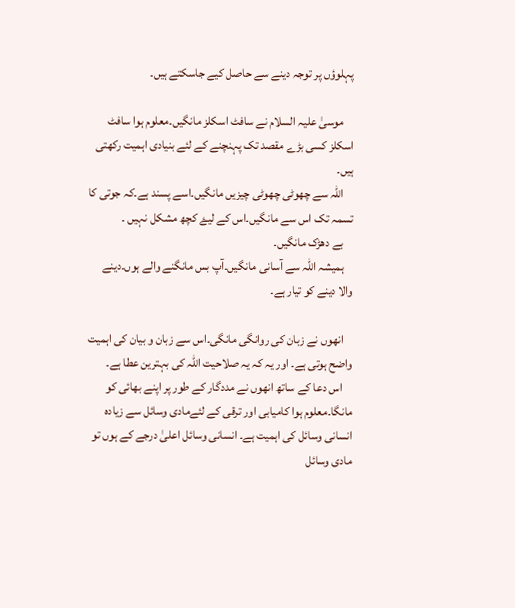پہلوؤں پر توجہ دینے سے حاصل کیے جاسکتے ہیں۔

    موسیٰ علیہ السلام نے سافٹ اسکلز مانگیں۔معلوم ہوا سافٹ اسکلز کسی بڑے مقصد تک پہنچنے کے لئے بنیادی اہمیت رکھتی ہیں۔
    اللہ سے چھوٹی چھوٹی چیزیں مانگیں۔اسے پسند ہے۔کہ جوتی کا تسمہ تک اس سے مانگیں۔اس کے لیۓ کچھ مشکل نہیں ۔
    بے دھڑک مانگیں۔
    ہمیشہ اللہ سے آسانی مانگیں۔آپ بس مانگنے والے ہوں۔دینے والا دینے کو تیار ہے۔

    انھوں نے زبان کی روانگی مانگی۔اس سے زبان و بیان کی اہمیت واضح ہوتی ہے۔ اور یہ کہ یہ صلاحیت اللہ کی بہترین عطا ہے۔
    اس دعا کے ساتھ انھوں نے مددگار کے طور پر اپنے بھائی کو مانگا۔معلوم ہوا کامیابی اور ترقی کے لئےمادی وسائل سے زیادہ انسانی وسائل کی اہمیت ہے۔ انسانی وسائل اعلیٰ درجے کے ہوں تو مادی وسائل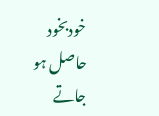خودبخود حاصل ہو جاتے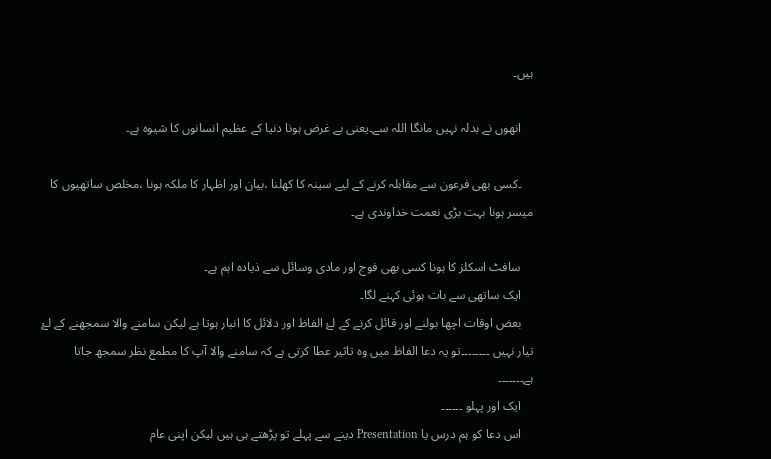ہیں۔

    انھوں نے بدلہ نہیں مانگا اللہ سے۔یعنی بے غرض ہونا دنیا کے عظیم انسانوں کا شیوہ ہے۔

    ۔کسی بھی فرعون سے مقابلہ کرنے کے لیے سینہ کا کھلنا ،بیان اور اظہار کا ملکہ ہونا ،مخلص ساتھیوں کا میسر ہونا بہت بڑی نعمت خداوندی ہے۔

    سافٹ اسکلز کا ہونا کسی بھی فوج اور مادی وسائل سے ذیادہ اہم ہے۔
    ایک ساتھی سے بات ہوئی کہنے لگا۔
    بعض اوقات اچھا بولنے اور قائل کرنے کے لۓ الفاظ اور دلائل کا انبار ہوتا ہے لیکن سامنے والا سمجھنے کے لۓ تیار نہیں ۔۔۔۔۔۔۔۔تو یہ دعا الفاظ میں وہ تاثیر عطا کرتی ہے کہ سامنے والا آپ کا مطمع نظر سمجھ جاتا ہے۔۔۔۔۔۔۔
    ایک اور پہلو ۔۔۔۔۔۔
    اس دعا کو ہم درس یا Presentation دینے سے پہلے تو پڑھتے ہی ہیں لیکن اپنی عام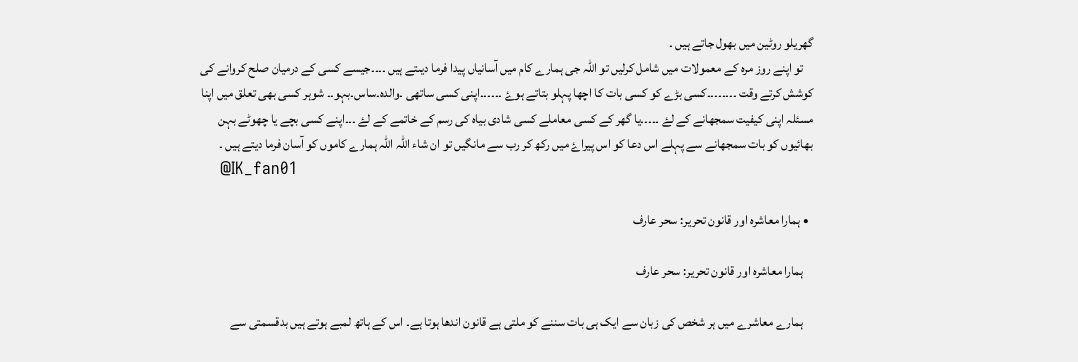گھریلو روٹین میں بھول جاتے ہیں ۔
    تو اپنے روز مرہ کے معمولات میں شامل کرلیں تو اللہ جی ہمارے کام میں آسانیاں پیدا فرما دیںتے ہیں ۔۔۔۔جیسے کسی کے درمیان صلح کروانے کی کوشش کرتے وقت ۔۔۔۔۔۔۔۔کسی بڑے کو کسی بات کا اچھا پہلو بتاتے ہوۓ ۔۔۔۔۔۔اپنی کسی ساتھی ۔والدہ۔ساس۔بہو۔۔ شوہر کسی بھی تعلق میں اپنا مسئلہ اپنی کیفیت سمجھانے کے لۓ ۔۔۔۔۔یا گھر کے کسی معاملے کسی شادی بیاہ کی رسم کے خاتمے کے لۓ ۔۔۔اپنے کسی بچے یا چھوٹے بہن بھائیوں کو بات سمجھانے سے پہلے اس دعا کو اس پیراۓ میں رکھ کر رب سے مانگیں تو ان شاء اللہ اللہ ہمارے کاموں کو آسان فرما دیتے ہیں ۔
    @IK_fan01

  • ہمارا معاشرہ اور قانون تحریر: سحر عارف

    ہمارا معاشرہ اور قانون تحریر: سحر عارف

    ہمارے معاشرے میں ہر شخص کی زبان سے ایک ہی بات سننے کو ملتی ہے قانون اندھا ہوتا ہے۔ اس کے ہاتھ لمبے ہوتے ہیں بدقسمتی سے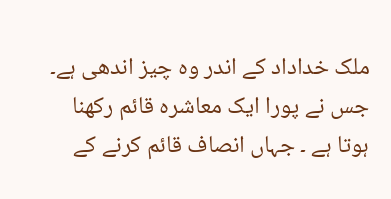ملک خداداد کے اندر وہ چیز اندھی ہے۔ جس نے پورا ایک معاشرہ قائم رکھنا ہوتا ہے ۔ جہاں انصاف قائم کرنے کے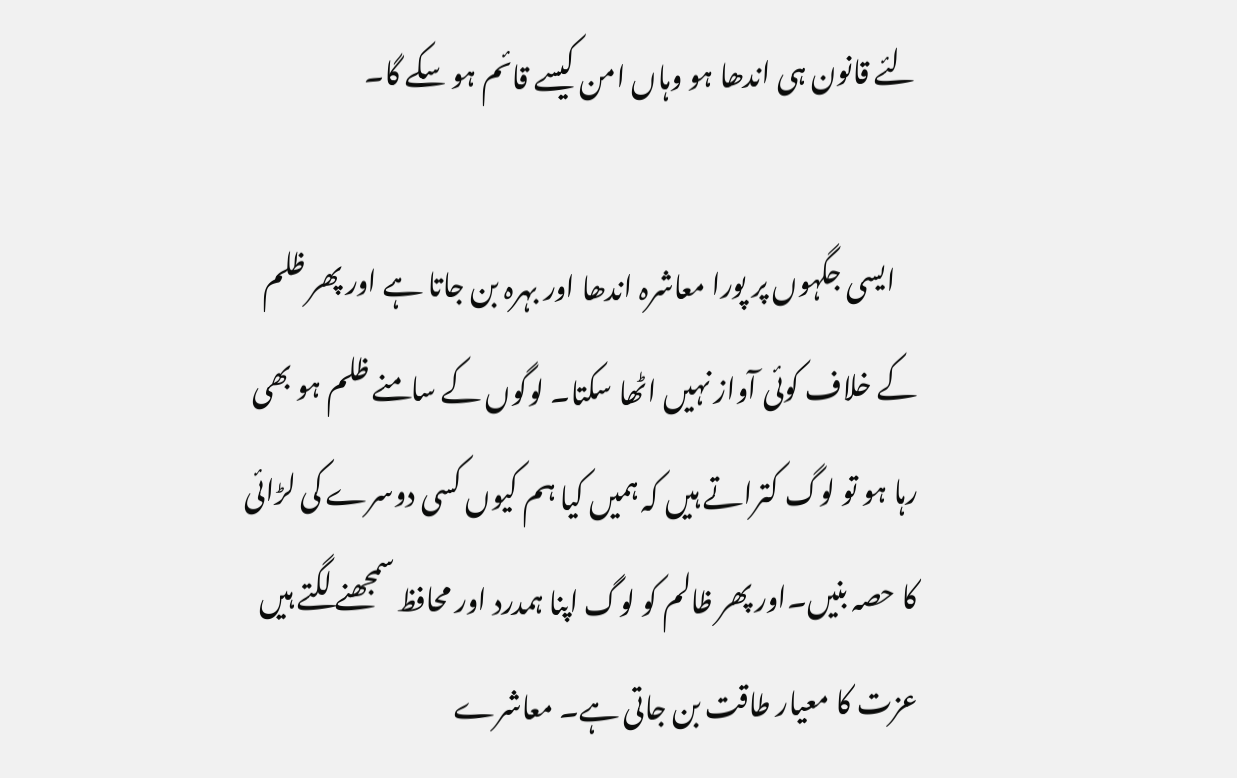لئے قانون ہی اندھا ہو وہاں امن کیسے قائم ہو سکے گا۔

    ایسی جگہوں پر پورا معاشرہ اندھا اور بہرہ بن جاتا ہے اور پھر ظلم کے خلاف کوئی آواز نہیں اٹھا سکتا۔ لوگوں کے سامنے ظلم ہو بھی رہا ہو تو لوگ کتراتے ہیں کہ ہمیں کیا ہم کیوں کسی دوسرے کی لڑائی کا حصہ بنیں۔اور پھر ظالم کو لوگ اپنا ہمدرد اور محافظ سمجھنے لگتے ہیں عزت کا معیار طاقت بن جاتی ہے۔ معاشرے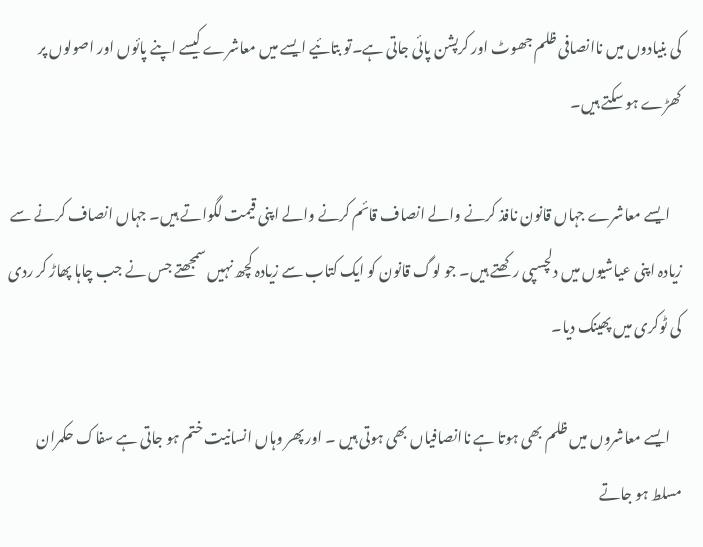کی بنیادوں میں ناانصافی ظلم جھوٹ اور کرپشن پائی جاتی ہے۔تو بتائیے ایسے میں معاشرے کیسے اپنے پائوں اور اصولوں پر کھڑے ہو سکتے ہیں۔

    ایسے معاشرے جہاں قانون نافذ کرنے والے انصاف قائم کرنے والے اپنی قیمت لگواتے ہیں۔ جہاں انصاف کرنے سے زیادہ اپنی عیاشیوں میں دلچسپی رکھتے ہیں۔ جو لوگ قانون کو ایک کتاب سے زیادہ کچھ نہیں سمجھتے جس نے جب چاہا پھاڑ کر ردی کی ٹوکری میں پھینک دیا۔

    ایسے معاشروں میں ظلم بھی ہوتا ہے ناانصافیاں بھی ہوتی ہیں ۔ اور پھر وہاں انسانیت ختم ہو جاتی ہے سفاک حکمران مسلط ہو جاتے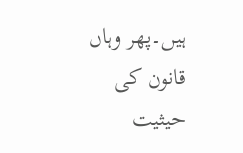ہیں۔پھر وہاں قانون کی حیثیت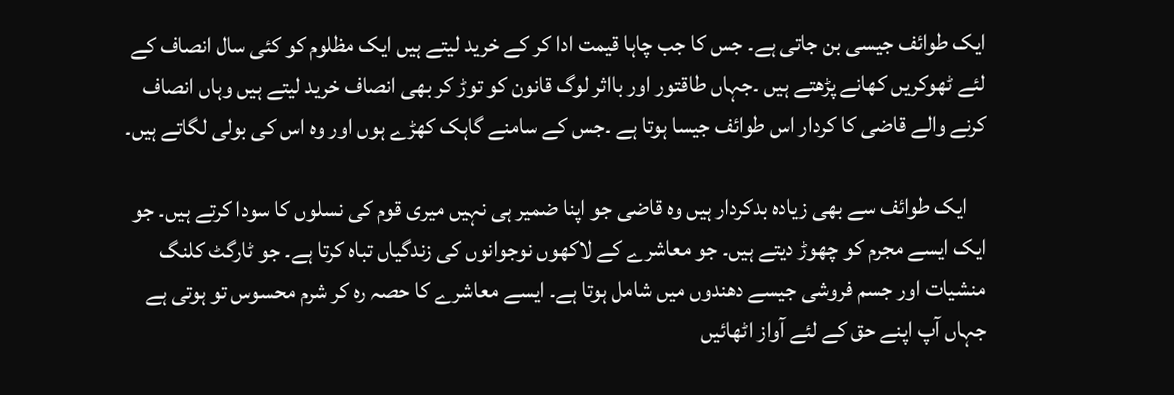ایک طوائف جیسی بن جاتی ہے۔ جس کا جب چاہا قیمت ادا کر کے خرید لیتے ہیں ایک مظلوم کو کئی سال انصاف کے لئے ٹھوکریں کھانے پڑھتے ہیں ۔جہاں طاقتور اور بااثر لوگ قانون کو توڑ کر بھی انصاف خرید لیتے ہیں وہاں انصاف کرنے والے قاضی کا کردار اس طوائف جیسا ہوتا ہے ۔جس کے سامنے گاہک کھڑے ہوں اور وہ اس کی بولی لگاتے ہیں۔

    ایک طوائف سے بھی زیادہ بدکردار ہیں وہ قاضی جو اپنا ضمیر ہی نہیں میری قوم کی نسلوں کا سودا کرتے ہیں۔ جو ایک ایسے مجرم کو چھوڑ دیتے ہیں۔ جو معاشرے کے لاکھوں نوجوانوں کی زندگیاں تباہ کرتا ہے۔ جو ٹارگٹ کلنگ منشیات اور جسم فروشی جیسے دھندوں میں شامل ہوتا ہے۔ ایسے معاشرے کا حصہ رہ کر شرم محسوس تو ہوتی ہے جہاں آپ اپنے حق کے لئے آواز اٹھائیں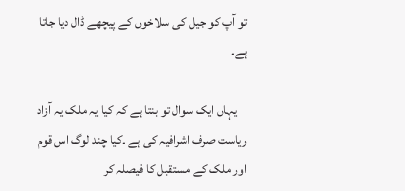تو آپ کو جیل کی سلاخوں کے پیچھے ڈال دیا جاتا ہے۔

    یہاں ایک سوال تو بنتا ہے کہ کیا یہ ملک یہ آزاد ریاست صرف اشرافیہ کی ہے ۔کیا چند لوگ اس قوم اور ملک کے مستقبل کا فیصلہ کر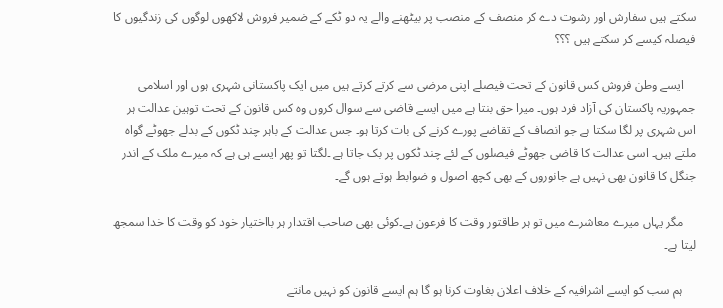سکتے ہیں سفارش اور رشوت دے کر منصف کے منصب پر بیٹھنے والے یہ دو ٹکے کے ضمیر فروش لاکھوں لوگوں کی زندگیوں کا فیصلہ کیسے کر سکتے ہیں ؟؟؟

    ایسے وطن فروش کس قانون کے تحت فیصلے اپنی مرضی سے کرتے کرتے ہیں میں ایک پاکستانی شہری ہوں اور اسلامی جمہوریہ پاکستان کی آزاد فرد ہوں۔ میرا حق بنتا ہے میں ایسے قاضی سے سوال کروں وہ کس قانون کے تحت توہین عدالت ہر اس شہری پر لگا سکتا ہے جو انصاف کے تقاضے پورے کرنے کی بات کرتا ہو۔ جس عدالت کے باہر چند ٹکوں کے بدلے جھوٹے گواہ ملتے ہیں۔ اسی عدالت کا قاضی جھوٹے فیصلوں کے لئے چند ٹکوں پر بک جاتا ہے ۔لگتا تو پھر ایسے ہی ہے کہ میرے ملک کے اندر جنگل کا قانون بھی نہیں ہے جانوروں کے بھی کچھ اصول و ضوابط ہوتے ہوں گے۔

    مگر یہاں میرے معاشرے میں تو ہر طاقتور وقت کا فرعون ہے۔کوئی بھی صاحب اقتدار ہر بااختیار خود کو وقت کا خدا سمجھ لیتا ہے۔

    ہم سب کو ایسے اشرافیہ کے خلاف اعلان بغاوت کرنا ہو گا ہم ایسے قانون کو نہیں مانتے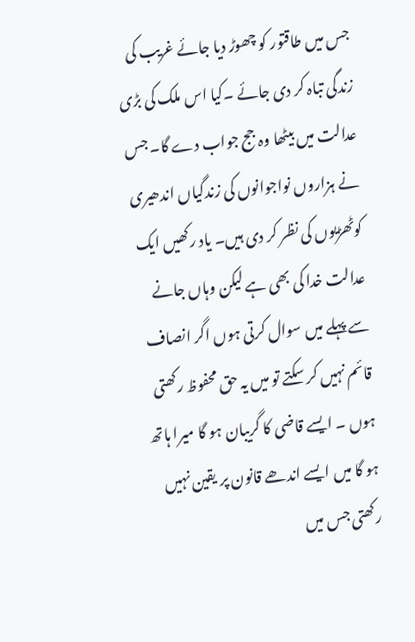جس میں طاقتور کو چھوڑ دیا جائے غریب کی زندگی تباہ کر دی جائے ۔کیا اس ملک کی بڑی عدالت میں بیٹھا وہ جج جواب دے گا۔ جس نے ہزاروں نواجوانوں کی زندگیاں اندھیری کوٹھڑیوں کی نظر کر دی ہیں۔ یاد رکھیں ایک عدالت خدا کی بھی ہے لیکن وہاں جانے سے پہلے میں سوال کرتی ہوں اگر انصاف قائم نہیں کر سکتے تو میں یہ حق محفوظ رکھتی ہوں ۔ ایسے قاضی کا گریبان ہو گا میرا ہاتھ ہو گا میں ایسے اندھے قانون پر یقین نہیں رکھتی جس میں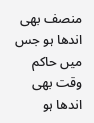منصف بھی اندھا ہو جس میں حاکم وقت بھی اندھا ہو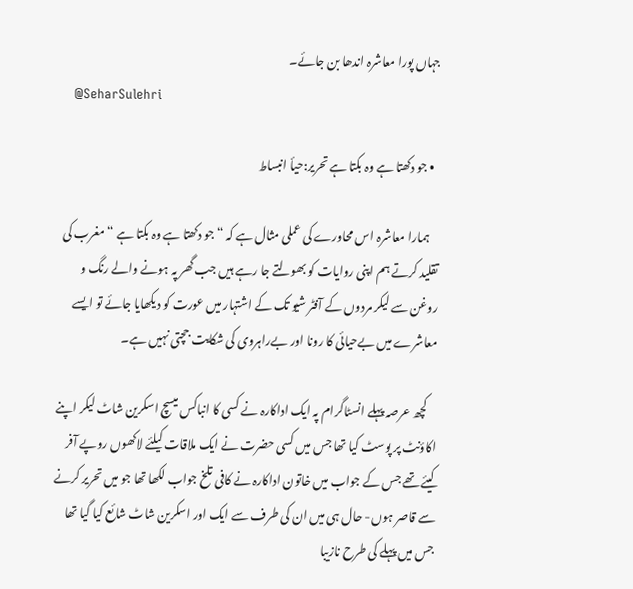جہاں پورا معاشرہ اندھا بن جائے۔
    @SeharSulehri

  • جو دکھتا ہے وہ بکتا ہے تحریر:حیأ انبساط

    ہمارا معاشرہ اس محاورے کی عملی مثال ہے کہ “جو دکھتا ہے وہ بکتا ہے “ مغرب کی تقلید کرتے ہم اپنی روایات کو بھولتے جا رہے ہیں جب گھر پہ ہونے والے رنگ و روغن سے لیکر مردوں کے آفٹر شیو تک کے اشتہار میں عورت کو دیکھایا جائے تو ایسے معاشرے میں بےحیائی کا رونا اور بےراہروی کی شکایت جچتی نہیں ہے۔

    کچھ عرصہ پہلے انسٹاگرام پہ ایک اداکارہ نے کسی کا انباکس میسچ اسکرین شاٹ لیکر اپنے اکاؤنٹ پر پوسٹ کیا تھا جس میں کسی حضرت نے ایک ملاقات کیلئے لاکھوں روپے آفر کیئے تھے جس کے جواب میں خاتون اداکارہ نے کافی تلخ جواب لکھا تھا جو میں تحریر کرنے سے قاصر ہوں- حال ہی میں ان کی طرف سے ایک اور اسکرین شاٹ شائع کیا گیا تھا جس میں پہلے کی طرح نازیبا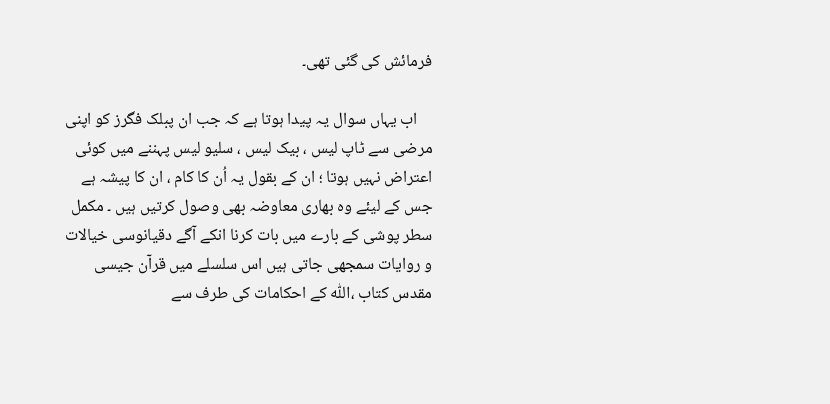فرمائش کی گئی تھی۔

    اب یہاں سوال یہ پیدا ہوتا ہے کہ جب ان پبلک فگرز کو اپنی مرضی سے ٹاپ لیس ، بیک لیس ، سلیو لیس پہننے میں کوئی اعتراض نہیں ہوتا ؛ ان کے بقول یہ اُن کا کام ، ان کا پیشہ ہے جس کے لیئے وہ بھاری معاوضہ بھی وصول کرتیں ہیں ۔ مکمل سطر پوشی کے بارے میں بات کرنا انکے آگے دقیانوسی خیالات و روایات سمجھی جاتی ہیں اس سلسلے میں قرآن جیسی مقدس کتاب ،اللّٰہ کے احکامات کی طرف سے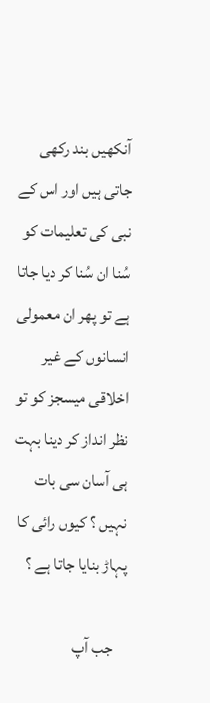آنکھیں بند رکھی جاتی ہیں اور اس کے نبی کی تعلیمات کو سُنا ان سُنا کر دیا جاتا ہے تو پھر ان معمولی انسانوں کے غیر اخلاقی میسجز کو تو نظر انداز کر دینا بہت ہی آسان سی بات نہیں ؟ کیوں رائی کا پہاڑ بنایا جاتا ہے ؟

    جب آپ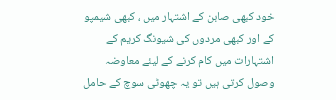خود کبھی صابن کے اشتہار میں ، کبھی شیمپو کے اور کبھی مردوں کی شیونگ کریم کے اشتہارات میں کام کرنے کے لیئے معاوضہ وصول کرتی ہیں تو یہ چھوٹی سوچ کے حامل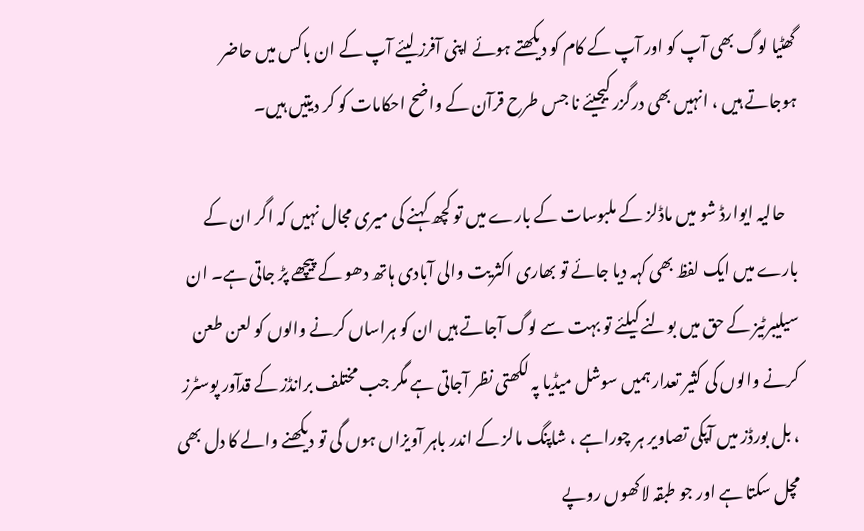گھٹیا لوگ بھی آپ کو اور آپ کے کام کو دیکھتے ہوئے اپنی آفرز لیئے آپ کے ان باکس میں حاضر ہوجاتے ہیں ، انہیں بھی درگزر کیجیئے نا جس طرح قرآن کے واضح احکامات کو کر دیتیں ہیں۔

    حالیہ ایوارڈ شو میں ماڈلز کے ملبوسات کے بارے میں تو کچھ کہنے کی میری مجال نہیں کہ اگر ان کے بارے میں ایک لفظ بھی کہہ دیا جائے تو بھاری اکثریت والی آبادی ہاتھ دھو کے پیچھے پڑ جاتی ہے۔ ان سیلیبرٹیز کے حق میں بولنے کیلئے تو بہت سے لوگ آجاتے ہیں ان کو ہراساں کرنے والوں کو لعن طعن کرنے والوں کی کثیر تعدار ہمیں سوشل میڈیا پہ لکھتی نظر آجاتی ہے مگر جب مختلف برانڈز کے قدآور پوسٹرز ، بل بورڈز میں آپکی تصاویر ہر چوراہے ، شاپنگ مالز کے اندر باہر آویزاں ہوں گی تو دیکھنے والے کا دل بھی مچل سکتا ہے اور جو طبقہ لاکھوں روپے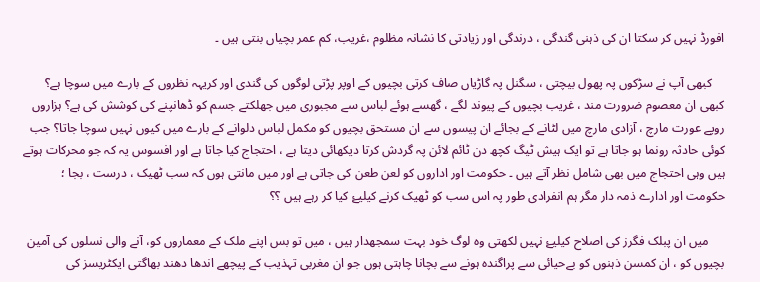افورڈ نہیں کر سکتا ان کی ذہنی گندگی ، درندگی اور زیادتی کا نشانہ مظلوم ،غریب، کم عمر بچیاں بنتی ہیں ۔

    کبھی آپ نے سڑکوں پہ پھول بیچتی ، سگنل پہ گاڑیاں صاف کرتی بچیوں کے اوپر پڑتی لوگوں کی گندی اور کریہہ نظروں کے بارے میں سوچا ہے؟ کبھی ان معصوم ضرورت مند ، غریب بچیوں کے پیوند لگے ، گھسے ہوئے لباس سے مجبوری میں جھلکتے جسم کو ڈھانپنے کی کوشش کی ہے؟ ہزاروں روپے عورت مارچ ، آزادی مارچ میں لٹانے کے بجائے ان پیسوں سے ان مستحق بچیوں کو مکمل لباس دلوانے کے بارے میں کیوں نہیں سوچا جاتا؟ جب کوئی حادثہ رونما ہو جاتا ہے تو ایک ہیش ٹیگ کچھ دن ٹائم لائن پہ گردش کرتا دیکھائی دیتا ہے ، احتجاج کیا جاتا ہے اور افسوس یہ کہ جو محرکات ہوتے ہیں وہی احتجاج میں بھی شامل نظر آتے ہیں ۔ حکومت اور اداروں کو لعن طعن کی جاتی ہے اور میں مانتی ہوں کہ سب ٹھیک ، درست ، بجا ؛ حکومت اور ادارے ذمہ دار مگر ہم انفرادی طور پہ اس سب کو ٹھیک کرنے کیلیۓ کیا کر رہے ہیں ؟؟

     میں ان پبلک فگرز کی اصلاح کیلیۓ نہیں لکھتی وہ لوگ خود بہت سمجھدار ہیں ، میں تو بس اپنے ملک کے معماروں کو، آنے والی نسلوں کی آمین بچیوں کو ، ان کمسن ذہنوں کو بےحیائی سے پراگندہ ہونے سے بچانا چاہتی ہوں جو ان مغربی تہذیب کے پیچھے اندھا دھند بھاگتی ایکٹریسز کی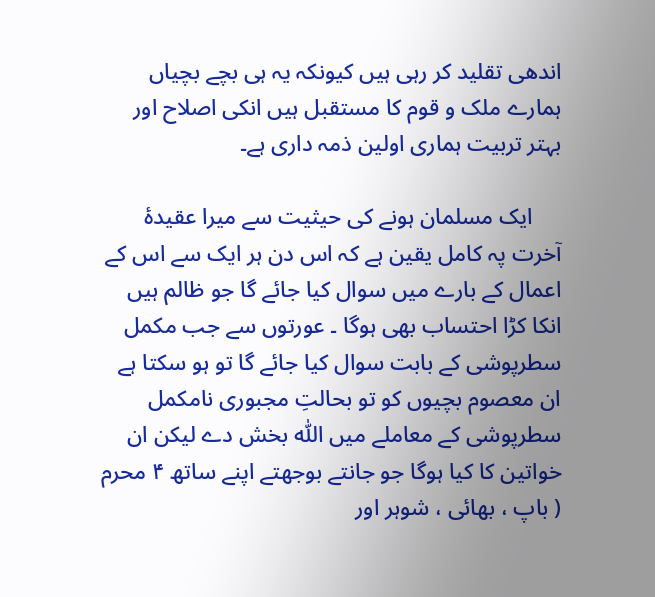اندھی تقلید کر رہی ہیں کیونکہ یہ ہی بچے بچیاں ہمارے ملک و قوم کا مستقبل ہیں انکی اصلاح اور بہتر تربیت ہماری اولین ذمہ داری ہے۔

     ایک مسلمان ہونے کی حیثیت سے میرا عقیدۂ آخرت پہ کامل یقین ہے کہ اس دن ہر ایک سے اس کے اعمال کے بارے میں سوال کیا جائے گا جو ظالم ہیں انکا کڑا احتساب بھی ہوگا ۔ عورتوں سے جب مکمل سطرپوشی کے بابت سوال کیا جائے گا تو ہو سکتا ہے ان معصوم بچیوں کو تو بحالتِ مجبوری نامکمل سطرپوشی کے معاملے میں اللّٰہ بخش دے لیکن ان خواتین کا کیا ہوگا جو جانتے بوجھتے اپنے ساتھ ۴ محرم ( باپ ، بھائی ، شوہر اور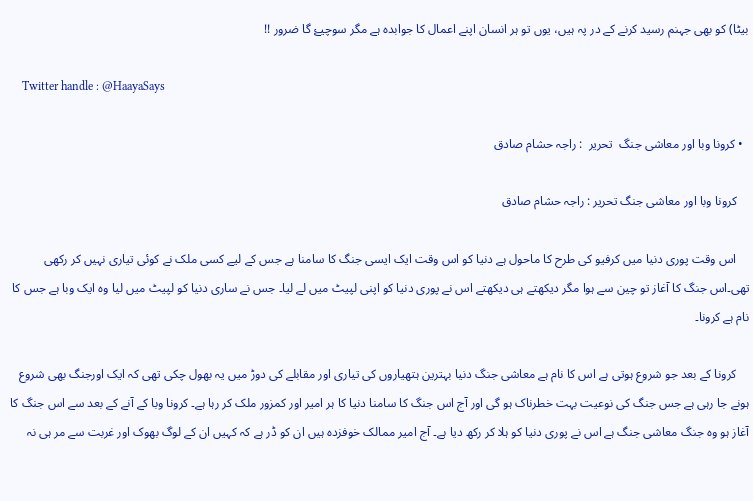بیٹا) کو بھی جہنم رسید کرنے کے در پہ ہیں، یوں تو ہر انسان اپنے اعمال کا جوابدہ ہے مگر سوچیۓ گا ضرور !!

    Twitter handle : @HaayaSays

  • کرونا وبا اور معاشی جنگ  تحریر  : راجہ حشام صادق

    کرونا وبا اور معاشی جنگ تحریر : راجہ حشام صادق

    اس وقت پوری دنیا میں کرفیو کی طرح کا ماحول ہے دنیا کو اس وقت ایک ایسی جنگ کا سامنا ہے جس کے لیے کسی ملک نے کوئی تیاری نہیں کر رکھی تھی۔اس جنگ کا آغاز تو چین سے ہوا مگر دیکھتے ہی دیکھتے اس نے پوری دنیا کو اپنی لپیٹ میں لے لیا۔ جس نے ساری دنیا کو لپیٹ میں لیا وہ ایک وبا ہے جس کا نام ہے کرونا۔

    کرونا کے بعد جو شروع ہوتی ہے اس کا نام ہے معاشی جنگ دنیا بہترین ہتھیاروں کی تیاری اور مقابلے کی دوڑ میں یہ بھول چکی تھی کہ ایک اورجنگ بھی شروع ہونے جا رہی ہے جس جنگ کی نوعیت بہت خطرناک ہو گی اور آج اس جنگ کا سامنا دنیا کا ہر امیر اور کمزور ملک کر رہا ہے۔ کرونا وبا کے آنے کے بعد سے اس جنگ کا آغاز ہو وہ جنگ معاشی جنگ ہے اس نے پوری دنیا کو ہلا کر رکھ دیا ہے۔ آج امیر ممالک خوفزدہ ہیں ان کو ڈر ہے کہ کہیں ان کے لوگ بھوک اور غربت سے مر ہی نہ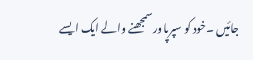جائیں ۔خود کو سپرپاور سمجھنے والے ایک ایسے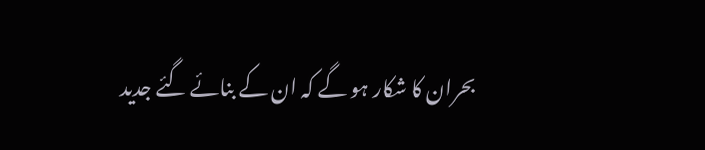بحران کا شکار ہو گے کہ ان کے بنائے گئے جدید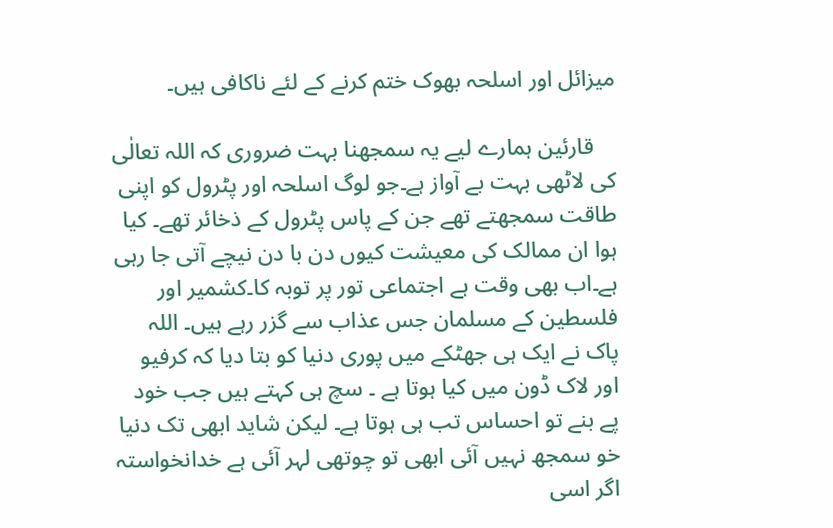میزائل اور اسلحہ بھوک ختم کرنے کے لئے ناکافی ہیں۔

    قارئین ہمارے لیے یہ سمجھنا بہت ضروری کہ اللہ تعالٰی کی لاٹھی بہت بے آواز ہے۔جو لوگ اسلحہ اور پٹرول کو اپنی طاقت سمجھتے تھے جن کے پاس پٹرول کے ذخائر تھے۔ کیا ہوا ان ممالک کی معیشت کیوں دن با دن نیچے آتی جا رہی ہے۔اب بھی وقت ہے اجتماعی تور پر توبہ کا۔کشمیر اور فلسطین کے مسلمان جس عذاب سے گزر رہے ہیں۔ اللہ پاک نے ایک ہی جھٹکے میں پوری دنیا کو بتا دیا کہ کرفیو اور لاک ڈون میں کیا ہوتا ہے ۔ سچ ہی کہتے ہیں جب خود پے بنے تو احساس تب ہی ہوتا ہے۔ لیکن شاید ابھی تک دنیا خو سمجھ نہیں آئی ابھی تو چوتھی لہر آئی ہے خدانخواستہ اگر اسی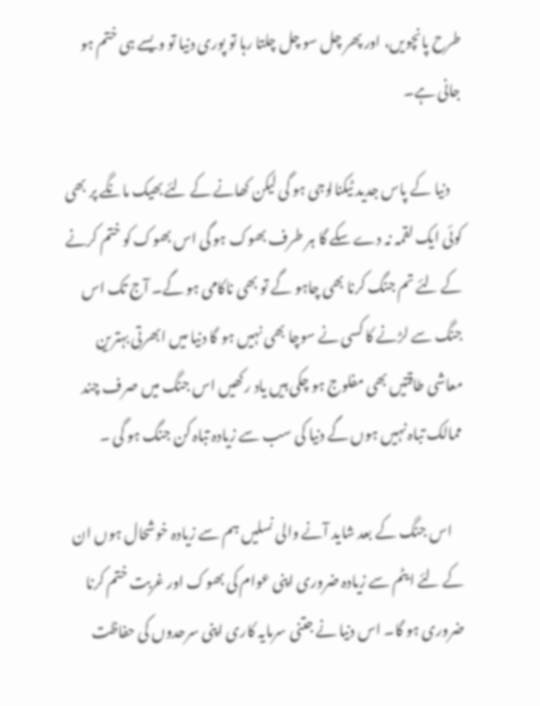طرح پانچویں، اور پھر چل سو چل چلتا رہا تو پوری دنیا تو ویسے ہی ختم ہو جانی ہے۔

    دنیا کے پاس جدید ٹیکنالوجی ہو گی لیکن کھانے کے لئے بھیک مانگے پر بھی کوئی ایک لقمہ نہ دے سکے گا ہر طرف بھوک ہو گی اس بھوک کو ختم کرنے کے لئے تم جنگ کرنا بھی چاہو گے تو بھی ناکامی ہو گے۔ آج تک اس جنگ سے لڑنے کا کسی نے سوچا بھی نہیں ہو گا دنیا میں ابھرتی بہترین معاشی طاقتیں بھی مفلوج ہو چکی ہیں یاد رکھیں اس جنگ میں صرف چند ممالک تباہ نہیں ہوں گے دنیا کی سب سے زیادہ تباہ کن جنگ ہو گی ۔

    اس جنگ کے بعد شاید آنے والی نسلیں ہم سے زیادہ خوشحال ہوں ان کے لئے ایٹم سے زیادہ ضروری اپنی عوام کی بھوک اور غربت ختم کرنا ضروری ہو گا۔ اس دنیا نے جتنی سرمایہ کاری اپنی سرحدوں کی حفاظت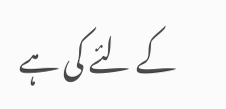کے لئے کی ہے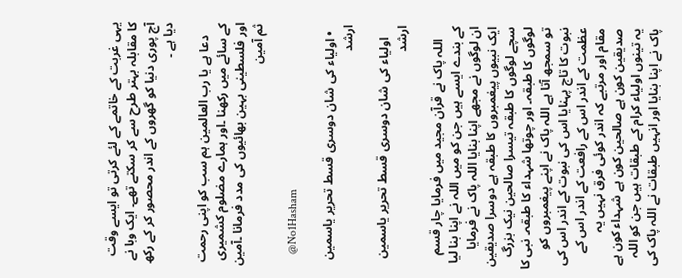یہی غربت کے خاتمے کے لئے کرتی تو ایسے وقت کا مقابلہ بہتر طرح سے کر سکتے تھے۔ ایک وبا نے آج پوری دنیا کو گھروں کے اندر محصور کر کے رکھ دیا ہے ۔

    دعا ہے یا رب العالمین ہم سب کو اپنی رحمت کے سائے میں رکھنا ۔اور ہمارے مضلوم کشمیری اور فلسطینی بہین بھائیوں کی مدد فرمانا ۔آمین ثم آمین

    @No1Hasham

  • اولیاء کی شان دوسری قسط تحریر یاسمین ارشد

    اولیاء کی شان دوسری قسط تحریر یاسمین ارشد

    اللہ پاک نے قرآن مجید میں فرمایا چار قسم کے بندے ایسے ہیں جن کو میں اللہ نے اپنا بنا لیا ان لوگوں نے مجھے اپنا بنایا اللہ پاک نے فرمایا ایک نبیوں پیغمبروں کا طبقہ ہے دوسرا صدیقین سچے لوگوں کا طبقہ تیسرا صالحین نیک بزرگ لوگوں کا طبقہ۔ اور چوتھا شہداء کا طبقہ۔ نبی کا تو سمجھ آتا ہے اللہ پاک نے اپنے پیغمبروں کو نبوت کا تاج پہنایا اس کی نبوت کے اندر اس کی عظمت کے اندر اس کے رافعت کے اندر اس کے مقام اور مرتبے کہ اندر کوئی فرق نہیں یہ صدیقین کون ہے صالحین کون ہے شہداء کون ہے یہ تینوں اولیاء کرام کے طبقات ہیں جن کو اللہ پاک نے اپنا بنایا اور انہیں طبقات نے اللہ پاک کی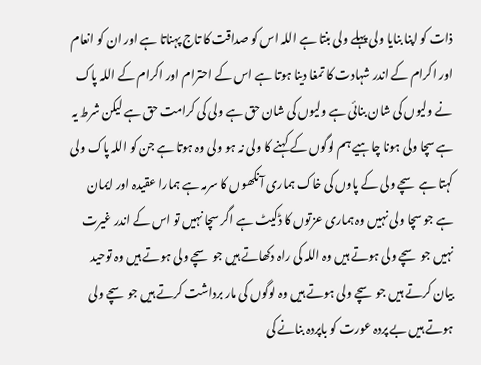ذات کو اپنا بنایا ولی پہلے ولی بنتا ہے اللہ اس کو صداقت کا تاج پہناتا ہے اور ان کو انعام اور اکرام کے اندر شہادت کا تمغا دینا ہوتا ہے اس کے احترام اور اکرام کے اللہ پاک نے ولیوں کی شان بنائی ہے ولیوں کی شان حق ہے ولی کی کرامت حق ہے لیکن شرط یہ ہے سچا ولی ہونا چاہیے ہم لوگوں کے کہنے کا ولی نہ ہو ولی وہ ہوتا ہے جن کو اللہ پاک ولی کہتا ہے سچے ولی کے پاوں کی خاک ہماری آنکھوں کا سرمہ ہے ہمارا عقیدہ اور ایمان ہے جو سچا ولی نہیں وہ ہماری عزتوں کا ڈکیٹ ہے اگر سچا نہیں تو اس کے اندر غیرت نہیں جو سچے ولی ہوتے ہیں وہ اللہ کی راہ دکھاتے ہیں جو سچے ولی ہوتے ہیں وہ توحید بیان کرتے ہیں جو سچے ولی ہوتے ہیں وہ لوگوں کی مار برداشت کرتے ہیں جو سچے ولی ہوتے ہیں بے پردہ عورت کو باپردہ بنانے کی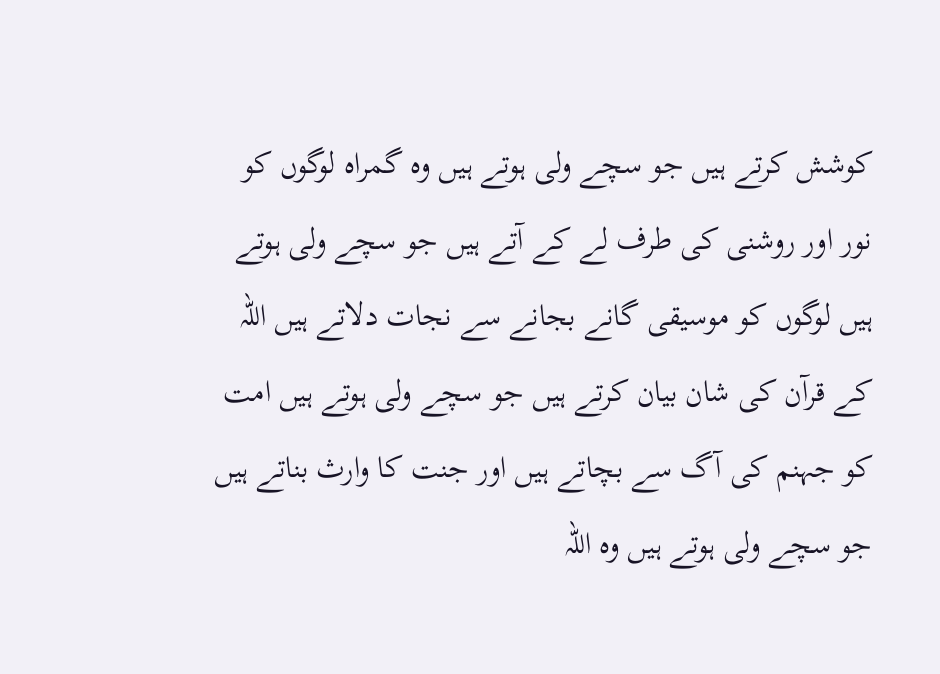کوشش کرتے ہیں جو سچے ولی ہوتے ہیں وہ گمراہ لوگوں کو نور اور روشنی کی طرف لے کے آتے ہیں جو سچے ولی ہوتے ہیں لوگوں کو موسیقی گانے بجانے سے نجات دلاتے ہیں اللہ کے قرآن کی شان بیان کرتے ہیں جو سچے ولی ہوتے ہیں امت کو جہنم کی آگ سے بچاتے ہیں اور جنت کا وارث بناتے ہیں جو سچے ولی ہوتے ہیں وہ اللہ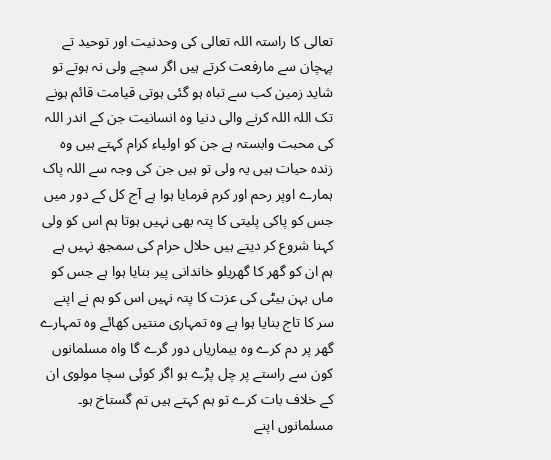تعالی کا راستہ اللہ تعالی کی وحدنیت اور توحید تے پہچان سے مارفعت کرتے ہیں اگر سچے ولی نہ ہوتے تو شاید زمین کب سے تباہ ہو گئی ہوتی قیامت قائم ہونے تک اللہ اللہ کرنے والی دنیا وہ انسانیت جن کے اندر اللہ کی محبت وابستہ ہے جن کو اولیاء کرام کہتے ہیں وہ زندہ حیات ہیں یہ ولی تو ہیں جن کی وجہ سے اللہ پاک ہمارے اوپر رحم اور کرم فرمایا ہوا ہے آج کل کے دور میں جس کو پاکی پلیتی کا پتہ بھی نہیں ہوتا ہم اس کو ولی کہنا شروع کر دیتے ہیں حلال حرام کی سمجھ نہیں ہے ہم ان کو گھر کا گھریلو خاندانی پیر بنایا ہوا ہے جس کو ماں بہن بیٹی کی عزت کا پتہ نہیں اس کو ہم نے اپنے سر کا تاج بنایا ہوا ہے وہ تمہاری منتیں کھائے وہ تمہارے گھر پر دم کرے وہ بیماریاں دور گرے گا واہ مسلمانوں کون سے راستے پر چل پڑے ہو اگر کوئی سچا مولوی ان کے خلاف بات کرے تو ہم کہتے ہیں تم گستاخ ہو۔ مسلمانوں اپنے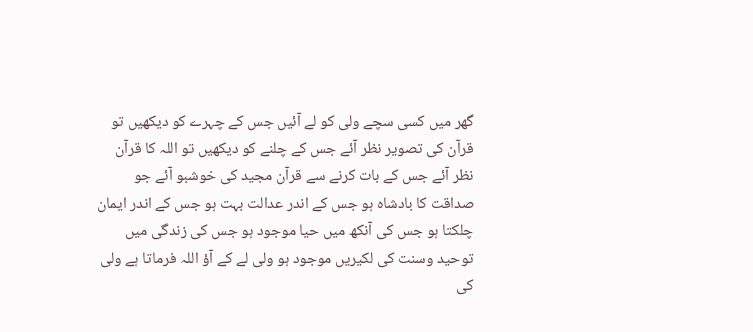گھر میں کسی سچے ولی کو لے آئیں جس کے چہرے کو دیکھیں تو قرآن کی تصویر نظر آئے جس کے چلنے کو دیکھیں تو اللہ کا قرآن نظر آئے جس کے بات کرنے سے قرآن مجید کی خوشبو آئے جو صداقت کا بادشاہ ہو جس کے اندر عدالت بہت ہو جس کے اندر ایمان چلکتا ہو جس کی آنکھ میں حیا موجود ہو جس کی زندگی میں توحید وسنت کی لکیریں موجود ہو ولی لے کے آؤ اللہ فرماتا ہے ولی کی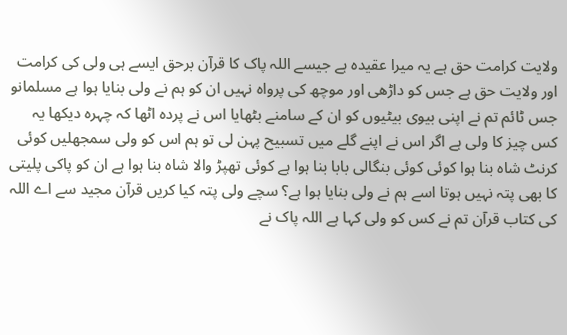ولایت کرامت حق ہے یہ میرا عقیدہ ہے جیسے اللہ پاک کا قرآن برحق ایسے ہی ولی کی کرامت اور ولایت حق ہے جس کو داڑھی اور موچھ کی پرواہ نہیں ان کو ہم نے ولی بنایا ہوا ہے مسلمانو جس ٹائم تم نے اپنی بیوی بیٹیوں کو ان کے سامنے بٹھایا اس نے پردہ اٹھا کہ چہرہ دیکھا یہ کس چیز کا ولی ہے اگر اس نے اپنے گلے میں تسبیح پہن لی تو ہم اس کو ولی سمجھلیں کوئی کرنٹ شاہ بنا ہوا کوئی کوئی بنگالی بابا بنا ہوا ہے کوئی تھپڑ والا شاہ بنا ہوا ہے ان کو پاکی پلیتی کا بھی پتہ نہیں ہوتا اسے ہم نے ولی بنایا ہوا ہے؟ سچے ولی پتہ کیا کریں قرآن مجید سے اے اللہ کی کتاب قرآن تم نے کس کو ولی کہا ہے اللہ پاک نے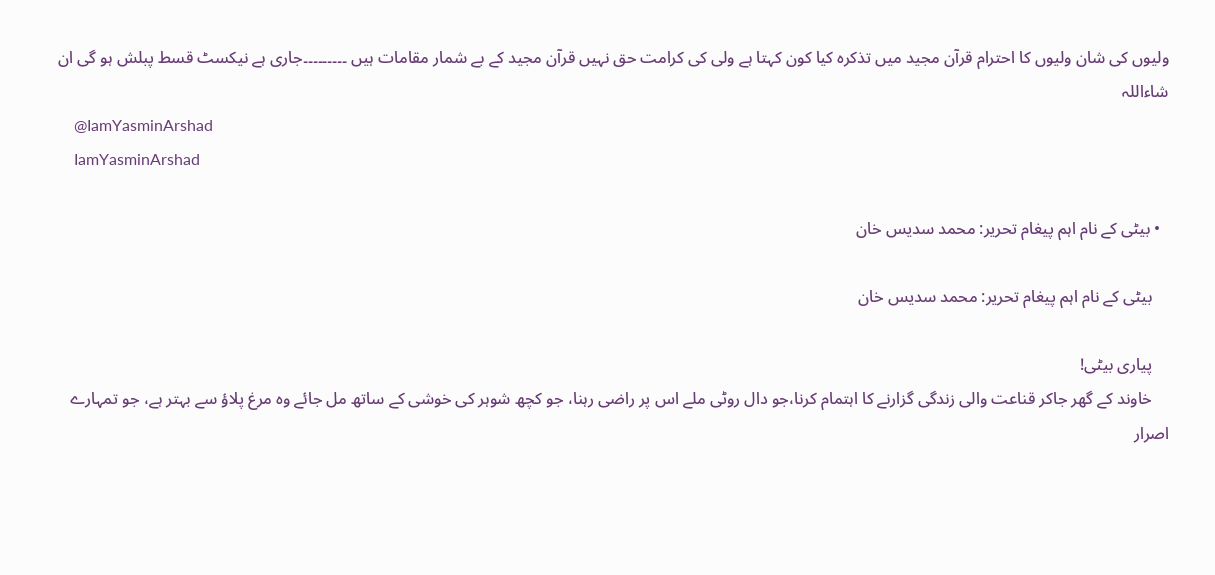ولیوں کی شان ولیوں کا احترام قرآن مجید میں تذکرہ کیا کون کہتا ہے ولی کی کرامت حق نہیں قرآن مجید کے بے شمار مقامات ہیں ۔۔۔۔۔۔۔۔۔جاری ہے نیکسٹ قسط پبلش ہو گی ان شاءاللہ
    @IamYasminArshad
    IamYasminArshad

  • بیٹی کے نام اہم پیغام تحریر: محمد سدیس خان

    بیٹی کے نام اہم پیغام تحریر: محمد سدیس خان

    پیاری بیٹی!
    خاوند کے گھر جاکر قناعت والی زندگی گزارنے کا اہتمام کرنا،جو دال روٹی ملے اس پر راضی رہنا، جو کچھ شوہر کی خوشی کے ساتھ مل جائے وہ مرغ پلاؤ سے بہتر ہے، جو تمہارے اصرار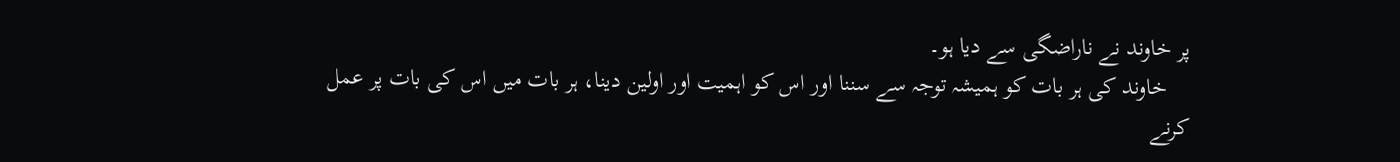پر خاوند نے ناراضگی سے دیا ہو۔
    خاوند کی ہر بات کو ہمیشہ توجہ سے سننا اور اس کو اہمیت اور اولین دینا، ہر بات میں اس کی بات پر عمل کرنے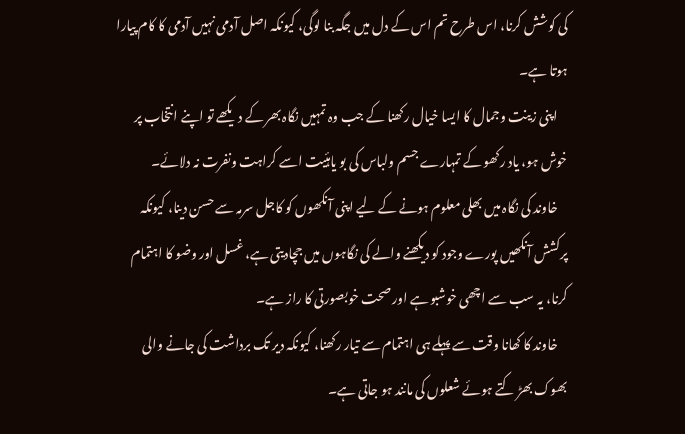کی کوشش کرنا، اس طرح تم اس کے دل میں جگہ بنا لوگی، کیونکہ اصل آدمی نہیں آدمی کا کام پیارا ہوتا ہے۔
    اپنی زینت وجمال کا ایسا خیال رکھنا کے جب وہ تمہیں نگاہ بھر کے دیکھے تو اپنے انتخاب پر خوش ہو، یاد رکھو کے تمہارے جسم ولباس کی بو یاہئیت اسے کراہت ونفرت نہ دلائے۔
    خاوند کی نگاہ میں بھلی معلوم ہونے کے لیے اپنی آنکھوں کو کاجل سرمہ سے حسن دینا، کیونکہ پرکشش آنکھیں پورے وجود کو دیکھنے والے کی نگاہوں میں جچادیتی ہے، غسل اور وضو کا اہتمام کرنا، یہ سب سے اچھی خوشبو ہے اور صحت خوبصورتی کا راز ہے۔
    خاوند کا کھانا وقت سے پہلے ہی اہتمام سے تیار رکھنا، کیونکہ دیر تک برداشت کی جانے والی بھوک بھڑ کتے ہوئے شعلوں کی مانند ہو جاتی ہے۔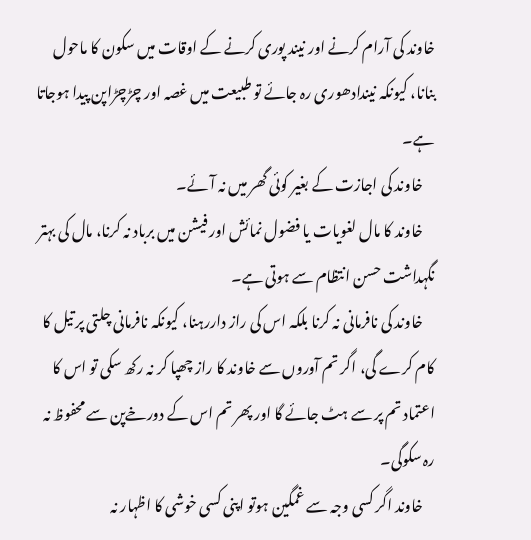خاوند کی آرام کرنے اور نیند پوری کرنے کے اوقات میں سکون کا ماحول بنانا، کیونکہ نیندادھوری رہ جائے تو طبیعت میں غصہ اور چڑچڑاپن پیدا ہوجاتا ہے۔
    خاوند کی اجازت کے بغیر کوئی گھر میں نہ آئے۔
    خاوند کا مال لغویات یا فضول نمائش اور فیشن میں برباد نہ کرنا، مال کی بہتر نگہداشت حسن انتظام سے ہوتی ہے۔
    خاوند کی نافرمانی نہ کرنا بلکہ اس کی راز داررہنا، کیونکہ نافرمانی چلتی پر تیل کا کام کرے گی، اگر تم آوروں سے خاوند کا راز چھپا کر نہ رکھ سکی تو اس کا اعتماد تم پر سے ہٹ جائے گا اور پھر تم اس کے دورخےپن سے محفوظ نہ رہ سکوگی۔
    خاوند اگر کسی وجہ سے غمگین ہوتو اپنی کسی خوشی کا اظہار نہ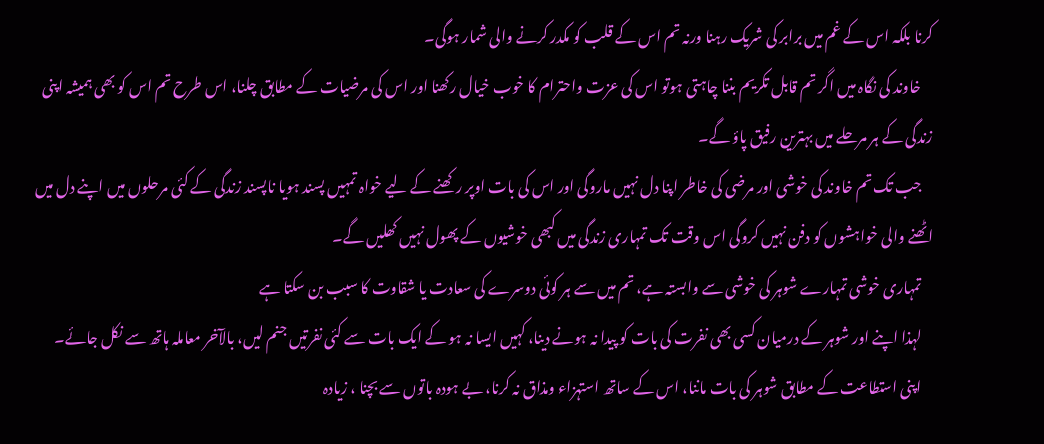کرنا بلکہ اس کے غم میں برابر کی شریک رہنا ورنہ تم اس کے قلب کو مکدر کرنے والی شمار ہوگی۔
    خاوند کی نگاہ میں اگر تم قابل تکریم بننا چاہتی ہوتو اس کی عزت واحترام کا خوب خیال رکھنا اور اس کی مرضیات کے مطابق چلنا، اس طرح تم اس کو بھی ہمیشہ اپنی زندگی کے ہر مرحلے میں بہترین رفیق پاؤ گے۔
    جب تک تم خاوند کی خوشی اور مرضی کی خاطر اپنا دل نہیں ماروگی اور اس کی بات اوپر رکھنے کے لیے خواہ تمہیں پسند ہویا ناپسند زندگی کے کئی مرحلوں میں اپنے دل میں اٹھنے والی خواہشوں کو دفن نہیں کروگی اس وقت تک تمہاری زندگی میں کبھی خوشیوں کے پھول نہیں کھلیں گے۔
    تمہاری خوشی تمہارے شوہر کی خوشی سے وابستہ ہے، تم میں سے ہر کوئی دوسرے کی سعادت یا شقاوت کا سبب بن سکتا ہے
    لہذا اپنے اور شوہر کے درمیان کسی بھی نفرت کی بات کو پیدا نہ ہونے دینا، کہیں ایسا نہ ہو کے ایک بات سے کئی نفرتیں جنم لیں، بالآخر معاملہ ہاتھ سے نکل جائے۔
    اپنی استطاعت کے مطابق شوہر کی بات ماننا، اس کے ساتھ استہزاء ومذاق نہ کرنا، بے ہودہ باتوں سے بچنا ، زیادہ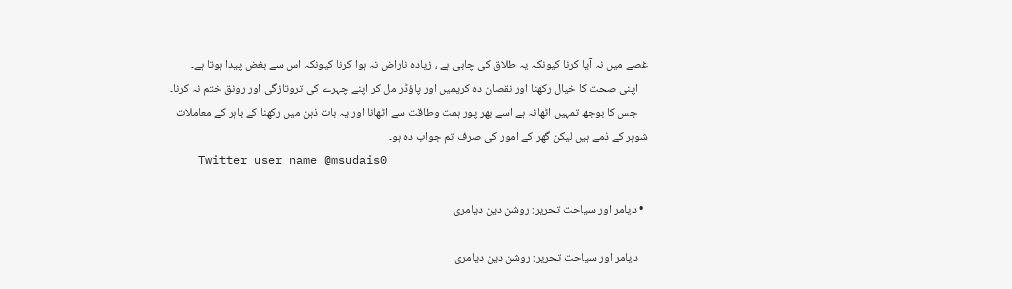غصے میں نہ آیا کرنا کیونکہ یہ طلاق کی چابی ہے ، زیادہ ناراض نہ ہوا کرنا کیونکہ اس سے بغض پیدا ہوتا ہے۔
    اپنی صحت کا خیال رکھنا اور نقصان دہ کریمیں اور پاؤڈر مل کر اپنے چہرے کی تروتازگی اور رونق ختم نہ کرنا۔
    جس کا بوجھ تمہیں اٹھانہ ہے اسے بھر پور ہمت وطاقت سے اٹھانا اور یہ بات ذہن میں رکھنا کے باہر کے معاملات شوہر کے ذمے ہیں لیکن گھر کے امور کی صرف تم جواب دہ ہو۔
    Twitter user name @msudais0

  • دیامر اور سیاحت تحریر: روشن دین دیامری

    دیامر اور سیاحت تحریر: روشن دین دیامری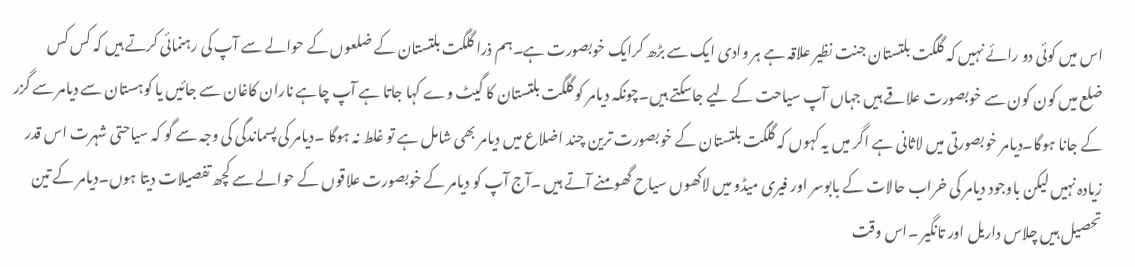اس میں کوئی دو رائے نہیں کہ گلگت بلتستان جنت نظیر علاقہ ہے ہر وادی ایک سے بڑھ کرایک خوبصورت ہے۔ہم ذرا گلگت بلتستان کے ضلعوں کے حوالے سے آپ کی رہنمائی کرتے ہیں کہ کس کس ضلع میں کون کون سے خوبصورت علاقے ہیں جہاں آپ سیاحت کے لیے جاسکتے ہیں۔چونکہ دیامر کو گلگت بلتستان کا گیٹ وے کہا جاتا ہے آپ چاہے ناران کاغان سے جائیں یا کوہستان سے دیامر سے گزر کے جانا ہوگا۔دیامر خوبصورتی میں لاثانی ہے اگر میں یہ کہوں کہ گلگت بلتستان کے خوبصورت ترین چند اضلاع میں دیامر بھی شامل ہے تو غلط نہ ہوگا ۔دیامر کی پسماندگی کی وجہ سے گو کہ سیاحتی شہرت اس قدر زیادہ نہیں لیکن باوجود دیامر کی خراب حالات کے بابوسر اور فیری میڈو میں لاکھوں سیاح گھومنے آتے ہیں ۔آج آپ کو دیامر کے خوبصورت علاقوں کے حوالے سے کچھ تفصیلات دیتا ہوں۔دیامر کے تین تحصیل ہیں چلاس داریل اور تانگیر ۔اس وقت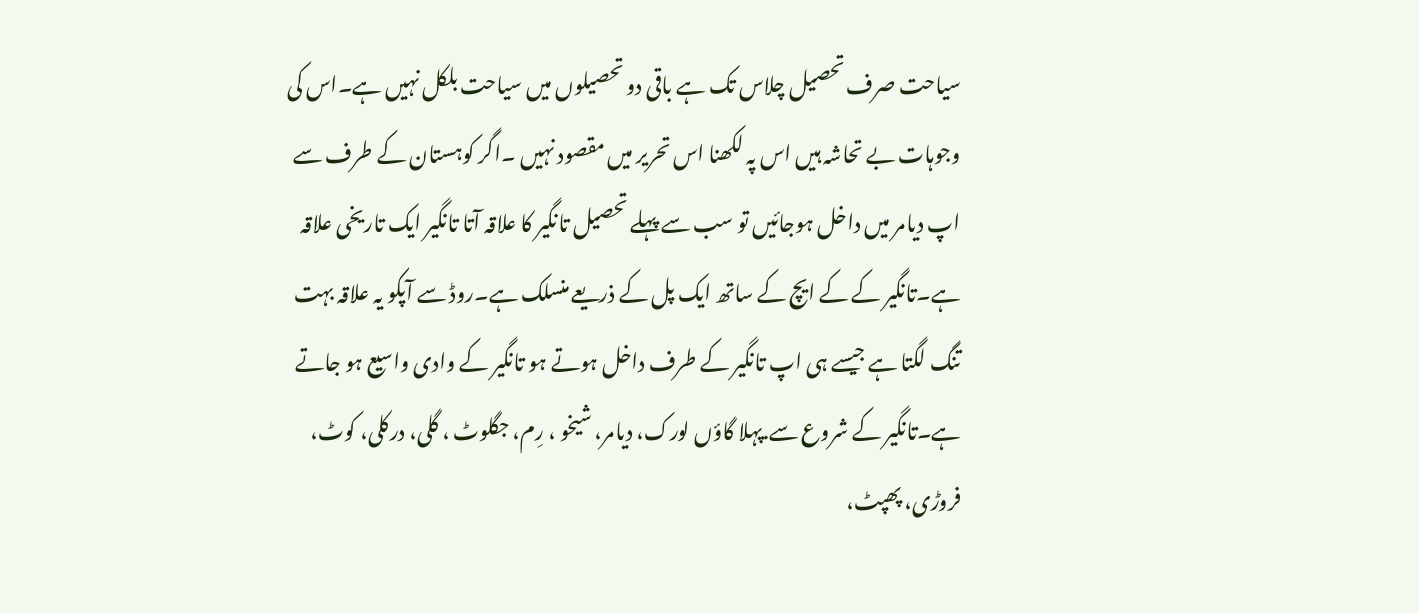سیاحت صرف تحصیل چلاس تک ہے باقی دو تحصیلوں میں سیاحت بلکل نہیں ہے۔اس کی وجوہات بے تحاشہ ہیں اس پہ لکھنا اس تحریر میں مقصود نہیں ۔اگر کوہستان کے طرف سے اپ دیامر میں داخل ہوجائیں تو سب سے پہلے تحصیل تانگیر کا علاقہ آتا تانگیر ایک تاریخی علاقہ ہے۔تانگیر کے کے ایچ کے ساتھ ایک پل کے ذریعے منسلک ہے۔روڈ سے آپکو یہ علاقہ بہت تنگ لگتا ہے جیسے ہی اپ تانگیر کے طرف داخل ہوتے ہو تانگیر کے وادی واسیع ہو جاتے ہے۔تانگیر کے شروع سے.پہلا گاؤں لورک، دیامر، شیخو ، رِم، جگلوٹ ، گلی، درکلی، کوٹ، فروڑی، پھپٹ،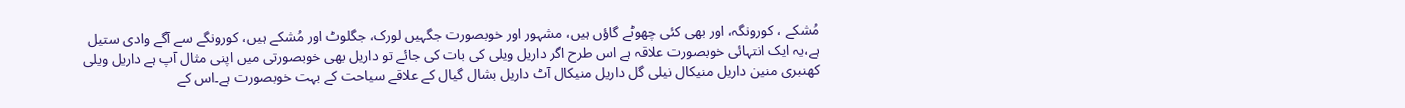مُشکے ، کورونگہ، اور بھی کئی چھوٹے گاؤں ہیں، مشہور اور خوبصورت جگہیں لورک، جگلوٹ اور مُشکے ہیں، کورونگے سے آگے وادی ستیل ہے،یہ ایک انتہائی خوبصورت علاقہ ہے اس طرح اگر داریل ویلی کی بات کی جائے تو داریل بھی خوبصورتی میں اپنی مثال آپ ہے داریل ویلی کھنبری منین داریل منیکال نیلی گل داریل منیکال آٹ داریل بشال گیال کے علاقے سیاحت کے بہت خوبصورت ہے۔اس کے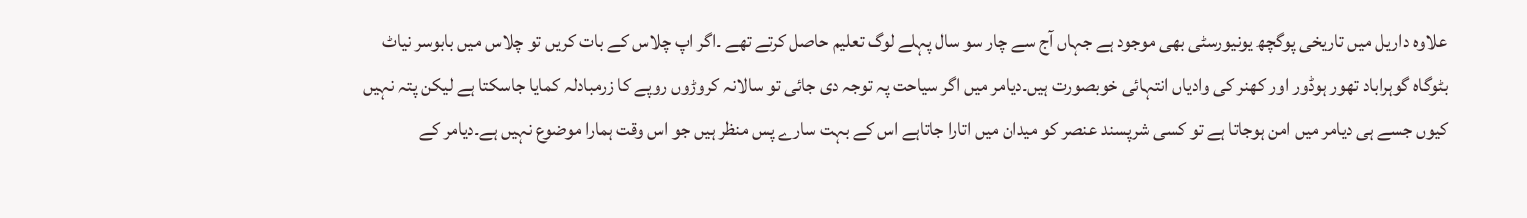علاوہ داریل میں تاریخی پوگچھ یونیورسٹی بھی موجود ہے جہاں آج سے چار سو سال پہلے لوگ تعلیم حاصل کرتے تھے ۔اگر اپ چلاس کے بات کریں تو چلاس میں بابوسر نیاٹ بٹوگاہ گوہراباد تھور ہوڈور اور کھنر کی وادیاں انتہائی خوبصورت ہیں۔دیامر میں اگر سیاحت پہ توجہ دی جائی تو سالانہ کروڑوں روپے کا زرمبادلہ کمایا جاسکتا ہے لیکن پتہ نہیں کیوں جسے ہی دیامر میں امن ہوجاتا ہے تو کسی شرپسند عنصر کو میدان میں اتارا جاتاہے اس کے بہت سارے پس منظر ہیں جو اس وقت ہمارا موضوع نہیں ہے۔دیامر کے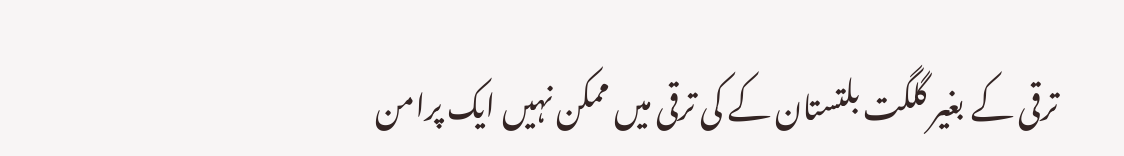ترقی کے بغیر گلگت بلتستان کے کی ترقی میں ممکن نہیں ایک پرامن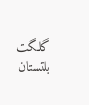گلگت بلتستان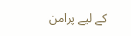کے لیے پرامن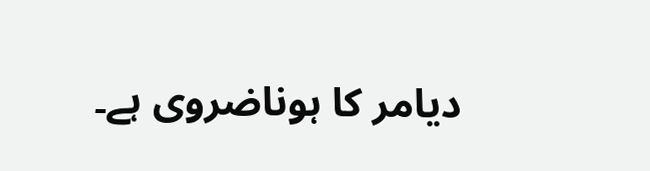دیامر کا ہوناضروی ہے۔